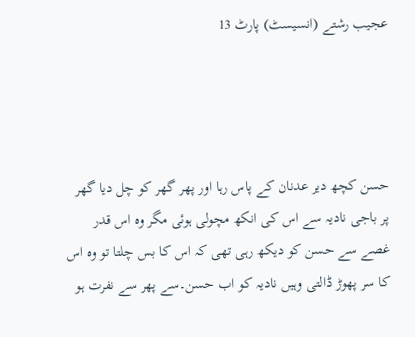عجیب رشتے (انسیسٹ) پارٹ 13




حسن کچھ دیر عدنان کے پاس رہا اور پھر گھر کو چل دیا گھر پر باجی نادیہ سے اس کی انکھ مچولی ہوئی مگر وہ اس قدر غصے سے حسن کو دیکھ رہی تھی کہ اس کا بس چلتا تو وہ اس کا سر پھوڑ ڈالتی وہیں نادیہ کو اب حسن۔سے پھر سے نفرت ہو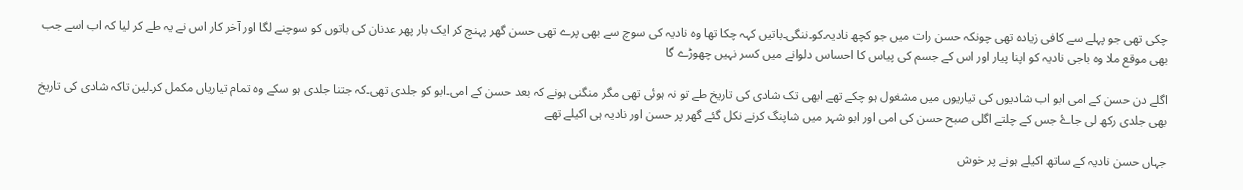چکی تھی جو پہلے سے کافی زیادہ تھی چونکہ حسن رات میں جو کچھ نادیہ۔کو۔ننگی۔باتیں کہہ چکا تھا وہ نادیہ کی سوچ سے بھی پرے تھی حسن گھر پہنچ کر ایک بار پھر عدنان کی باتوں کو سوچنے لگا اور آخر کار اس نے یہ طے کر لیا کہ اب اسے جب بھی موقع ملا وہ باجی نادیہ کو اپنا پیار اور اس کے جسم کی پیاس کا احساس دلوانے میں کسر نہیں چھوڑے گا

اگلے دن حسن کے امی ابو اب شادیوں کی تیاریوں میں مشغول ہو چکے تھے ابھی تک شادی کی تاریخ طے تو نہ ہوئی تھی مگر منگنی ہونے کہ بعد حسن کے امی۔ابو کو جلدی تھی۔کہ جتنا جلدی ہو سکے وہ تمام تیاریاں مکمل کر۔لین تاکہ شادی کی تاریخ بھی جلدی رکھ لی جاۓ جس کے چلتے اگلی صبح حسن کی امی اور ابو شہر میں شاپنگ کرنے نکل گئے گھر پر حسن اور نادیہ ہی اکیلے تھے

جہاں حسن نادیہ کے ساتھ اکیلے ہونے پر خوش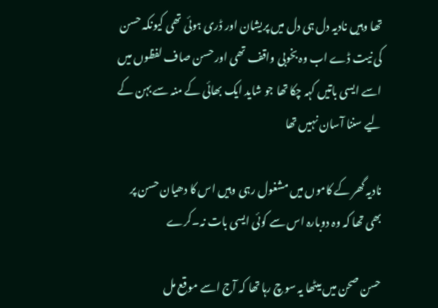تھا وہیں نادیہ دل ہی دل میں پریشان اور ڈری ہوئی تھی کیونکہ حسن کی نیت ڈے اب وہ بخوبی واقف تھی اور حسن صاف لفظوں میں اسے ایسی باتیں کہہ چکا تھا جو شاید ایک بھائی کے منہ سے بہن کے لیے سننا آسان نہیں تھا

نادیہ گھر کے کاموں میں مشغول رہی وہیں اس کا دھیان حسن پر بھی تھا کہ وہ دوبارہ اس سے کوئی ایسی بات نہ۔کرے

حسن صحن میں ںیٹھا یہ سوچ رہا تھا کہ آج اسے موقع مل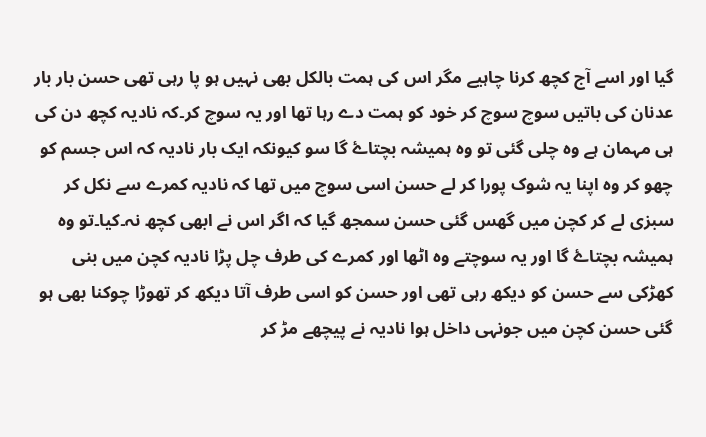گیا اور اسے آج کچھ کرنا چاہیے مگر اس کی ہمت بالکل بھی نہیں ہو پا رہی تھی حسن بار بار عدنان کی باتیں سوچ سوچ کر خود کو ہمت دے رہا تھا اور یہ سوچ کر۔کہ نادیہ کچھ دن کی ہی مہمان ہے وہ چلی گئی تو وہ ہمیشہ بچتاۓ گا سو کیونکہ ایک بار نادیہ کہ اس جسم کو چھو کر وہ اپنا یہ شوک پورا کر لے حسن اسی سوچ میں تھا کہ نادیہ کمرے سے نکل کر سبزی لے کر کچن میں گھس گئی حسن سمجھ گیا کہ اگر اس نے ابھی کچھ نہ۔کیا۔تو وہ ہمیشہ بچتاۓ گا اور یہ سوچتے وہ اٹھا اور کمرے کی طرف چل پڑا نادیہ کچن میں بنی کھڑکی سے حسن کو دیکھ رہی تھی اور حسن کو اسی طرف آتا دیکھ کر تھوڑا چوکنا بھی ہو گئی حسن کچن میں جونہی داخل ہوا نادیہ نے پیچھے مڑ کر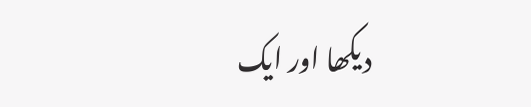دیکھا اور ایک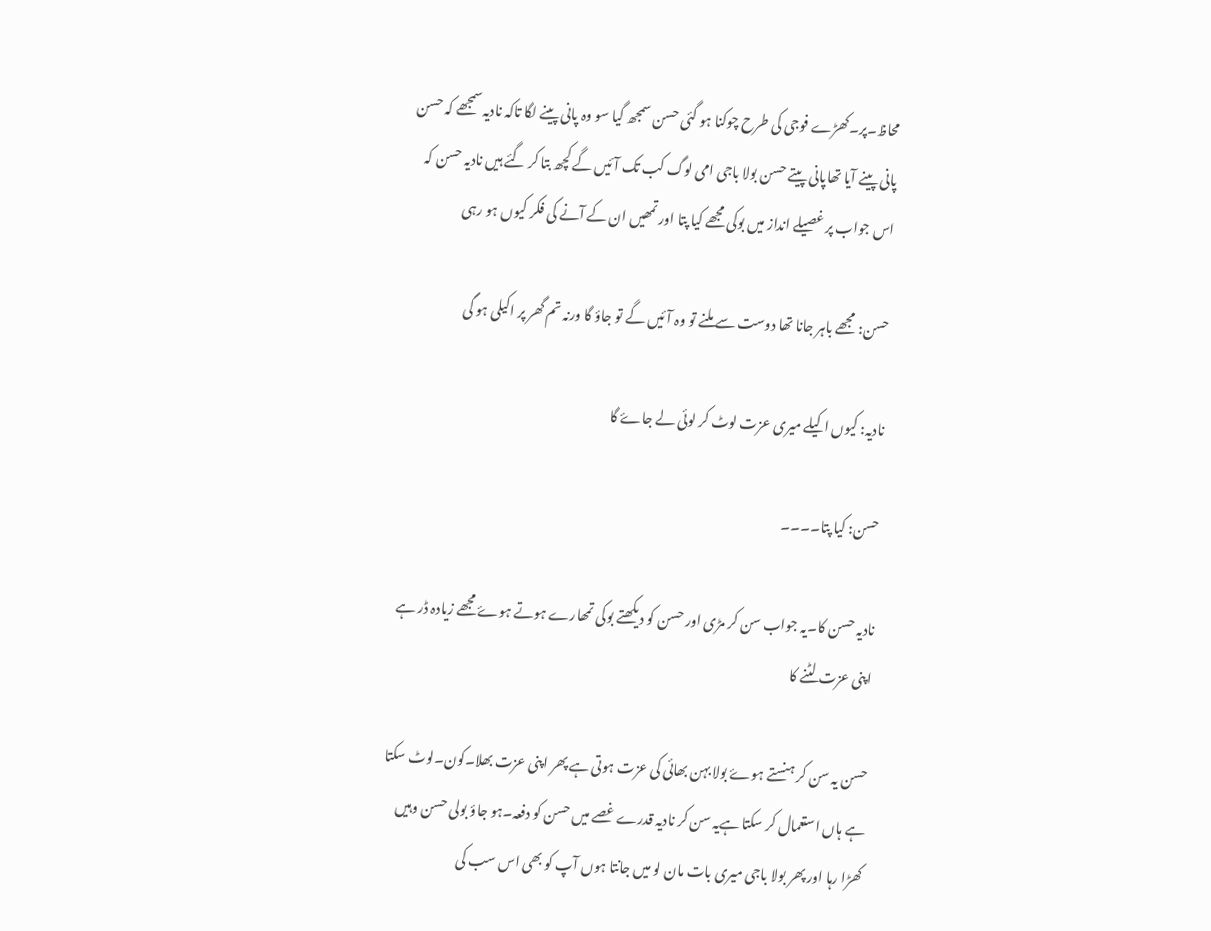محاظ۔پر۔کھڑے فوجی کی طرح چوکنا ہو گئی حسن سمجھ گیا سو وہ پانی پینے لگا تاکہ نادیہ سمجھے کہ حسن پانی پینے آیا تھاپانی پیتے حسن بولا باجی امی لوگ کب تک آئیں گے کچھ بتا کر گئے ہیں نادیہ حسن کہ اس جواب پر غصیلے انداز میں بوکی مجھے کیا پتا اور تمھیں ان کے آنے کی فکر کیوں ہو رہی

حسن: مجھے باہر جانا تھا دوست سے ملنے تو وہ آئیں گے تو جاؤ گا ورنہ تم گھر پر اکیلی ہو گی

نادیہ: کیوں اکیلے میری عزت لوٹ کر لوئی لے جاۓ گا

حسن: کیا پتا۔۔۔۔

نادیہ حسن کا۔یہ جواب سن کر مڑی اور حسن کو دیکھتے بوکی تمھارے ہوتے ہوۓ مجھے زیادہ ڈر ہے اپنی عزت لٹنے کا

حسن یہ سن کر ہنستے ہوۓ بولا بہن بھائی کی عزت ہوتی ہے پھر اپنی عزت بھلا۔کون۔لوٹ سکتا ہے ہاں استعمال کر سکتا ہےیہ سن کر نادیہ قدرے غصے میں حسن کو دفعہ۔ہو جاؤ بولی حسن وہیں کھڑا رہا اور پھر بولا باجی میری بات مان لو میں جانتا ہوں آپ کو بھی اس سب کی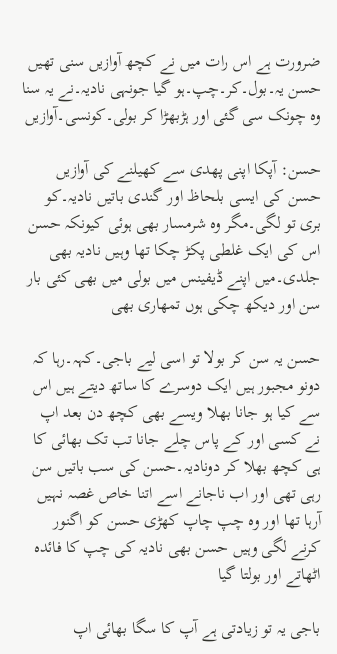ضرورت ہے اس رات میں نے کچھ آوازیں سنی تھیں حسن یہ۔بول۔کر۔چپ۔ہو گیا جونہی نادیہ۔نے یہ سنا وہ چونک سی گئی اور ہڑبھڑا کر بولی۔کونسی۔آوازیں

حسن: آپکا اپنی پھدی سے کھیلنے کی آوازیں حسن کی ایسی بلحاظ اور گندی باتیں نادیہ۔کو بری تو لگی۔مگر وہ شرمسار بھی ہوئی کیونکہ حسن اس کی ایک غلطی پکڑ چکا تھا وہیں نادیہ بھی جلدی۔میں اپنے ڈیفینس میں بولی میں بھی کئی بار سن اور دیکھ چکی ہوں تمھاری بھی

حسن یہ سن کر بولا تو اسی لیے باجی۔کہہ۔رہا کہ دونو مجبور ہیں ایک دوسرے کا ساتھ دیتے ہیں اس سے کیا ہو جانا بھلا ویسے بھی کچھ دن بعد اپ نے کسی اور کے پاس چلے جانا تب تک بھائی کا ہی کچھ بھلا کر دونادیہ۔حسن کی سب باتیں سن رہی تھی اور اب ناجانے اسے اتنا خاص غصہ نہیں آرہا تھا اور وہ چپ چاپ کھڑی حسن کو اگنور کرنے لگی وہیں حسن بھی نادیہ کی چپ کا فائدہ اٹھاتے اور بولتا گیا

باجی یہ تو زیادتی ہے آپ کا سگا بھائی اپ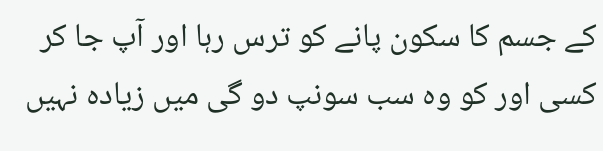کے جسم کا سکون پانے کو ترس رہا اور آپ جا کر کسی اور کو وہ سب سونپ دو گی میں زیادہ نہیں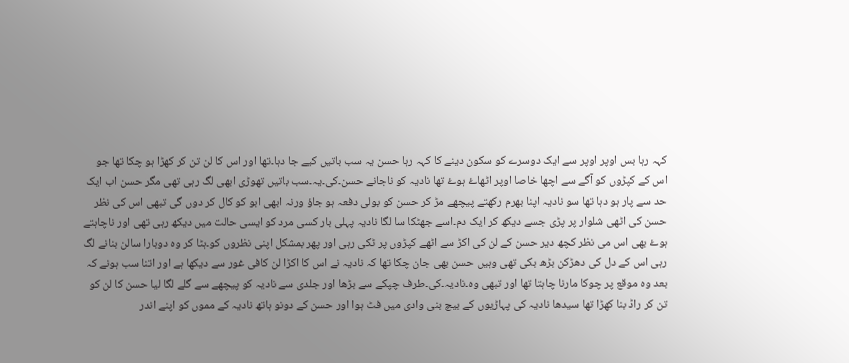کہہ رہا بس اوپر اوپر سے ایک دوسرے کو سکون دینے کا کہہ رہا حسن یہ سب باتیں کیے جا دہا۔تھا اور اس کا لن تن کر کھڑا ہو چکا تھا جو اس کے کپڑوں کو آگے سے اچھا خاصا اوپر اٹھاۓ ہوۓ تھا نادیہ کو ناجانے حسن۔کی۔یہ۔سب باتیں تھوڑی ابھی لگ رہی تھی مگر حسن اب ایک حد سے پار ہو دہا تھا سو نادیہ اپنا بھرم رکھتے پیچھے مڑ کر حسن کو بولی دفعہ ہو جاؤ ورنہ ابھی ابو کو کال کر دوں گی تبھی اس کی نظر حسن کی اٹھی شلوار پر پڑی جسے دیکھ کر ایک دم۔اسے جھٹکا سا لگا نادیہ پہلی بار کسی مرد کو ایسی حالت میں دیکھ رہی تھی اور ناچاہتے ہوۓ بھی اس می نظر کچھ دیر حسن کے لن کی اکڑ سے اٹھے کپڑوں پر ٹکی رہی اور پھر بمشکل اپنی نظروں کو۔ہٹا کر وہ دوبارا سالن بنانے لگ رہی اس کے دل کی دھڑکن بڑھ بکی تھی وہیں حسن بھی جان چکا تھا کہ نادیہ نے اس کا اکڑا لن کافی غور سے دیکھا ہے اور اتنا سب ہونے کہ بعد وہ موقع پر چوکا مارنا چاہتا تھا اور تبھی وہ۔نادیہ۔کی۔طرف چپکے سے بڑھا اور جلدی سے نادیہ کو پیچھے سے گلے لگا لیا حسن کا لن کو تن کر راڈ بنا کھڑا تھا سیدھا نادیہ کی پہاڑیوں کے بیچ بنی وادی میں فٹ ہوا اور حسن کے دونو ہاتھ نادیہ کے مموں کو اپنے اندر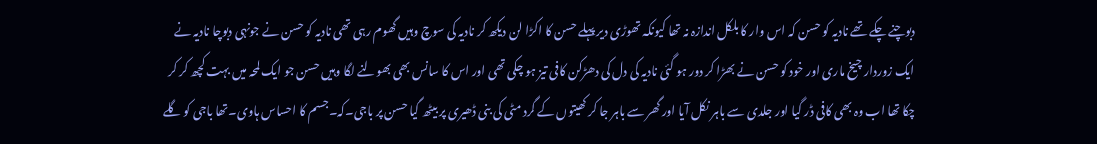دبوچنے چکے تھے نادیہ کو حسن کہ اس وار کا بلکل اندازہ نہ تھا کیونکہ تھوڑی دیر پہلے حسن کا اکڑا لن دیکھ کر نادیہ کی سوچ وہیں گھوم رہی تھی نادیہ کو حسن نے جونہی دبوچا نادیہ نے ایک زوردار چیخ ماری اور خود کو حسن نے بھڑا کر دور ہو گئی نادیہ کی دل کی دھڑکن کافی تیز ہو چکی تھی اور اس کا سانس بھی بھولنے لگا وہیں حسن جو ایک لمحہ میں بہت کچھ کر کر چکا تھا اب وہ بھی کافی ڈر گیا اور جلدی سے باہر نکل آیا اور گھر سے باہر جا کر کھیتوں کے گرد مٹی کی بنی ڈھیری پر بیٹھ گیا حسن پر باجی۔کہ۔جسم کا احساس ہاوی۔تھا باجی کو گلے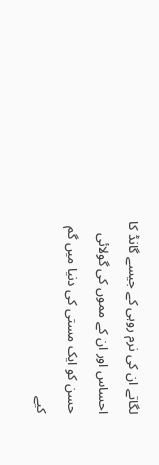لگاتے ان کی نرم روہی کے جیسے گانڈ کا احساس اور ان کے مموں کی گولائی حسن کو ایک مستی کی دنیا میں گم کیے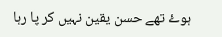ہوۓ تھے حسن یقین نہیں کر پا رہا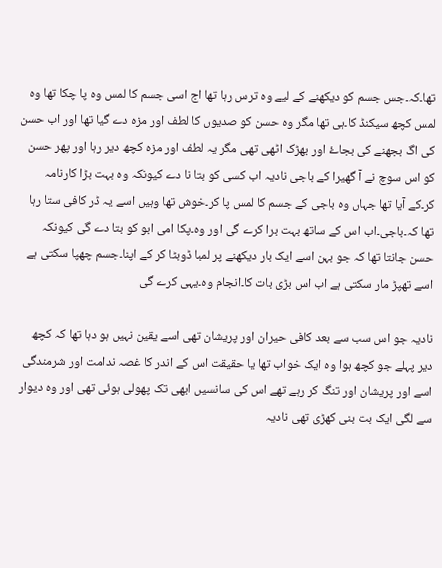تھا۔کہ۔جس جسم کو دیکھنے کے لیے وہ ترس رہا تھا اج اسی جسم کا لمس وہ پا چکا تھا وہ لمس کچھ سیکنڈ کا۔ہی تھا مگر وہ حسن کو صدیوں کا لطف اور مزہ دے گیا تھا اور اب حسن کی اگ بجھنے کی بجاۓ اور بھڑک اٹھی تھی مگر یہ لطف اور مزہ کچھ دیر رہا اور پھر حسن کو اس سوچ نے آ گھیرا کے باجی نادیہ اب کسی کو بتا نا دے کیونکہ وہ بہت بڑا کارنامہ کر۔کے آیا تھا جہاں وہ باجی کے جسم کا لمس پا کر۔خوش تھا وہیں اسے یہ ڈر کافی ستا رہا تھا کہ۔باجی۔اب اس کے ساتھ بہت برا کرے گی اور وہ۔پکا امی ابو کو بتا دے گی کیونکہ حسن جانتا تھا کہ جو بہن اسے ایک بار دیکھنے پر لمبا ڈوبٹا کر کے اپنا۔جسم چھپا سکتی ہے اسے تھپڑ مار سکتی ہے اب اس بڑی بات کا۔انجام وہ۔یہی کرے گی

نادیہ جو اس سب سے بعد کافی حیران اور پریشان تھی اسے یقین نہیں ہو دہا تھا کہ کچھ دیر پہلے جو کچھ ہوا وہ ایک خواب تھا یا حقیقت اس کے اندر کا غصہ ندامت اور شرمندگی اسے اور پریشان اور تنگ کر رہے تھے اس کی سانسیں ابھی تک پھولی ہوئی تھی اور وہ دیوار سے لگی ایک بت بنی کھڑی تھی نادیہ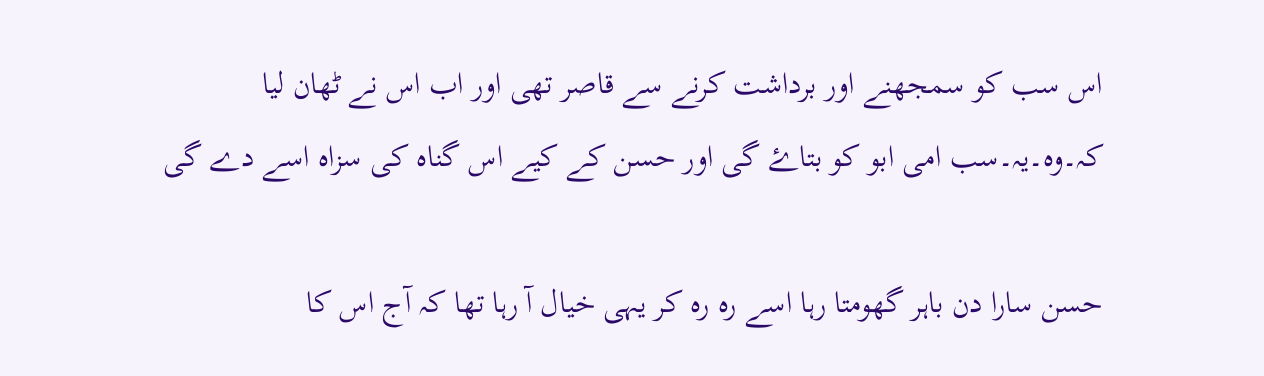اس سب کو سمجھنے اور برداشت کرنے سے قاصر تھی اور اب اس نے ٹھان لیا کہ۔وہ۔یہ۔سب امی ابو کو بتاۓ گی اور حسن کے کیے اس گناہ کی سزاہ اسے دے گی

حسن سارا دن باہر گھومتا رہا اسے رہ رہ کر یہی خیال آ رہا تھا کہ آج اس کا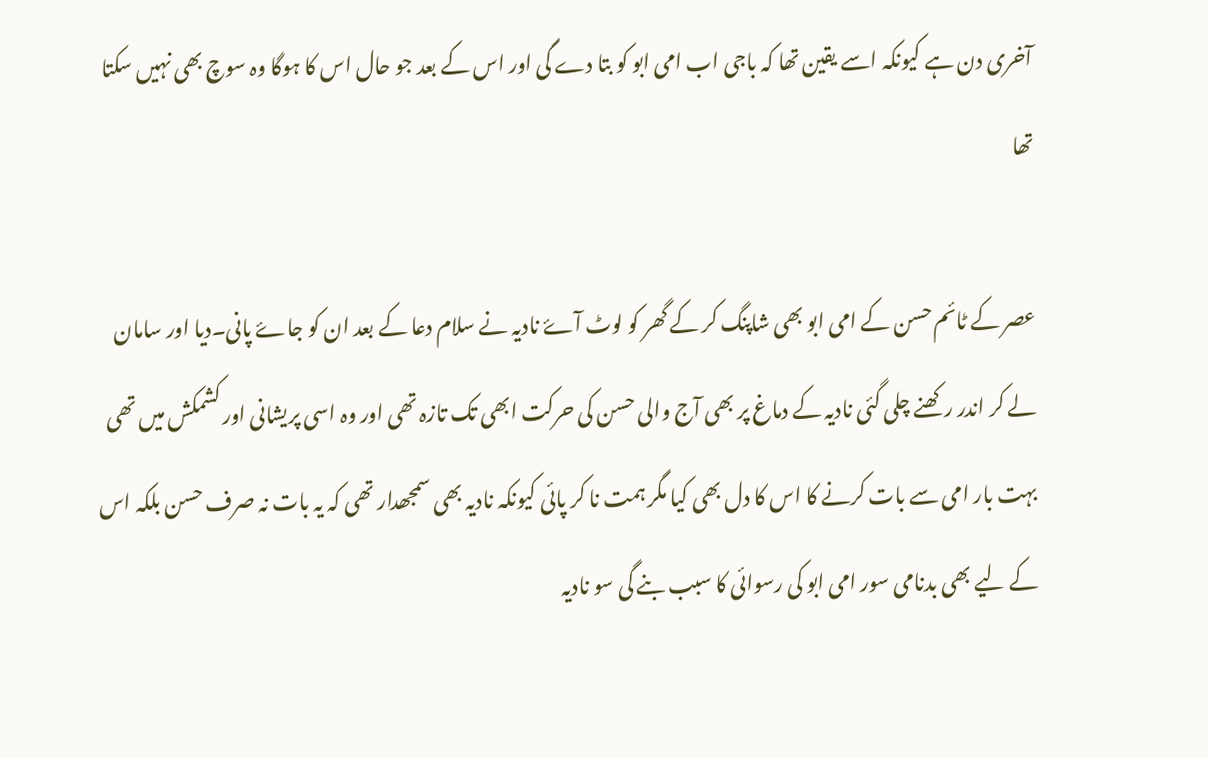آخری دن ہے کیونکہ اسے یقین تھا کہ باجی اب امی ابو کو بتا دے گی اور اس کے بعد جو حال اس کا ہوگا وہ سوچ بھی نہیں سکتا تھا

عصر کے ٹائم حسن کے امی ابو بھی شاپنگ کر کے گھر کو لوٹ آۓ نادیہ نے سلام دعا کے بعد ان کو جاۓ پانی۔دیا اور سامان لے کر اندر رکھنے چلی گئی نادیہ کے دماغ پر بھی آج والی حسن کی حرکت ابھی تک تازہ تھی اور وہ اسی پریشانی اور کشمکش میں تھی بہت بار امی سے بات کرنے کا اس کا دل بھی کیا مگر ہمت نا کر پائی کیونکہ نادیہ بھی سمجھدار تھی کہ یہ بات نہ صرف حسن بلکہ اس کے لیے بھی بدنامی سور امی ابو کی رسوائی کا سبب بنے گی سو نادیہ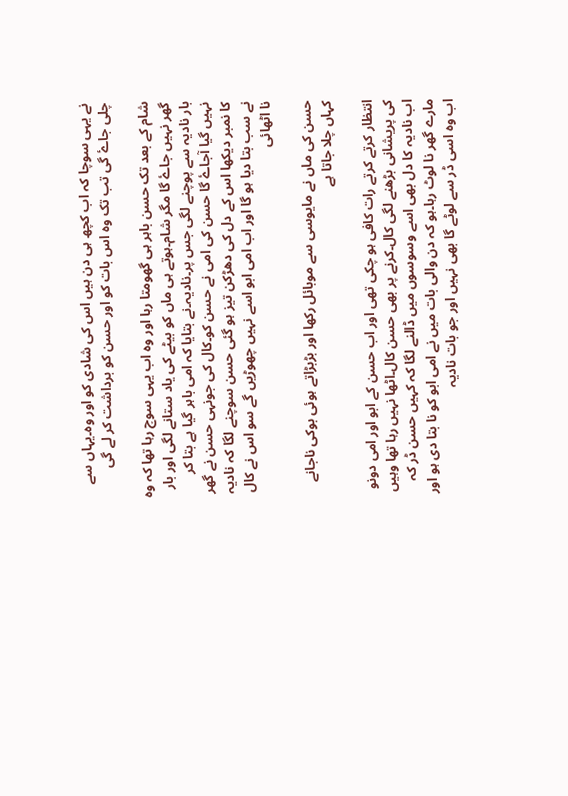نے یہی سوچا کہ اب کچھ ہی دن ہیں اس کی شادی کو اور وہ۔یہاں سے چلی جاۓ گی تب تک وہ اس بات کو اور حسن کو برداشت کر لے گی

شام کے بعد تک حسن باہر ہی گھومتا رہا اور وہ اب یہی سوچ رہا تھا کہ وہ گھر نہیں جاۓ گا مگر شام۔ہوتے ہی ماں کو بیٹے کی یاد ستانے لگی اور بار بار نادیہ سے پوچنے لگی جس پر۔نادیہ۔نے بتایا کہ امی باہر گیا ہے بتا کر نہیں گیا آجاۓ گا حسن کی امی نے حسن کو۔کال کی جونہی حسن نے گھر کا نمبر دیکھا اس کے دل کی دھڑکن تیز ہو گئی حسن سوچنے لگا کہ نادیہ نے سب بتا دیا ہو گا اور اب امی ابو اسے نہیں چھوڑیں گے سو اس نے کال نا اٹھائی

حسن کی ماں نے مایوسی سے موبائل رکھا اور بڑبڑاتے ہوئی بوکی ناجانے کہاں چلا جاتا ہے

انتظار کرتے کرتے رات کافی ہو چکی تھی اور اب حسن کے ابو اور امی دونو کی پریشانی بڑھنے لگی کال۔کرنے پر بھی حسن کال۔اٹھا نہیں رہا تھا وہیں اب نادیہ کا دل بھی اسے وسوسوں میں ڈالنے لگا کہ کہیں حسن ڈر کہ مارے گھر نا لوٹ رہا۔ہو کہ دن والی بات میں نے امی ابو کو نا بتا دی ہو اور اب وہ اسی ڈر سے لوٹے گا بھی نہیں اور جو بات نادیہ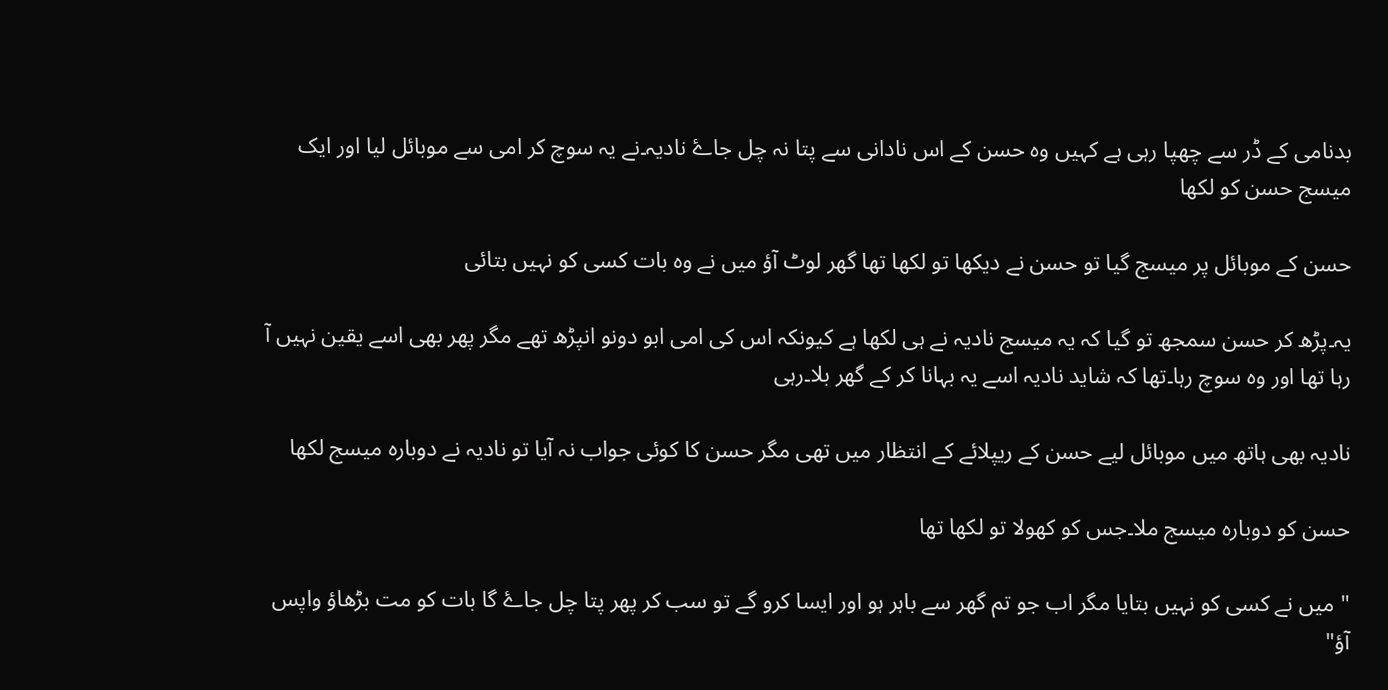بدنامی کے ڈر سے چھپا رہی ہے کہیں وہ حسن کے اس نادانی سے پتا نہ چل جاۓ نادیہ۔نے یہ سوچ کر امی سے موبائل لیا اور ایک میسج حسن کو لکھا

حسن کے موبائل پر میسج گیا تو حسن نے دیکھا تو لکھا تھا گھر لوٹ آؤ میں نے وہ بات کسی کو نہیں بتائی

یہ۔پڑھ کر حسن سمجھ تو گیا کہ یہ میسج نادیہ نے ہی لکھا ہے کیونکہ اس کی امی ابو دونو انپڑھ تھے مگر پھر بھی اسے یقین نہیں آ رہا تھا اور وہ سوچ رہا۔تھا کہ شاید نادیہ اسے یہ بہانا کر کے گھر بلا۔رہی

نادیہ بھی ہاتھ میں موبائل لیے حسن کے ریپلائے کے انتظار میں تھی مگر حسن کا کوئی جواب نہ آیا تو نادیہ نے دوبارہ میسج لکھا

حسن کو دوبارہ میسج ملا۔جس کو کھولا تو لکھا تھا

" میں نے کسی کو نہیں بتایا مگر اب جو تم گھر سے باہر ہو اور ایسا کرو گے تو سب کر پھر پتا چل جاۓ گا بات کو مت بڑھاؤ واپس آؤ"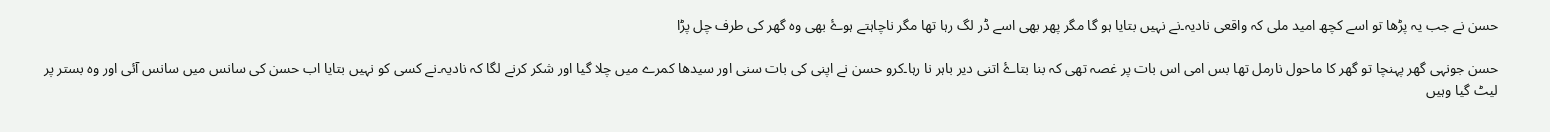حسن نے جب یہ پڑھا تو اسے کچھ امید ملی کہ واقعی نادیہ۔نے نہیں بتایا ہو گا مگر پھر بھی اسے ڈر لگ رہا تھا مگر ناچاہتے ہوۓ بھی وہ گھر کی طرف چل پڑا

حسن جونہی گھر پہنچا تو گھر کا ماحول نارمل تھا بس امی اس بات پر غصہ تھی کہ بنا بتاۓ اتنی دیر باہر نا رہا۔کرو حسن نے اپنی کی بات سنی اور سیدھا کمرے میں چلا گیا اور شکر کرنے لگا کہ نادیہ۔نے کسی کو نہیں بتایا اب حسن کی سانس میں سانس آئی اور وہ بستر پر لیٹ گیا وہیں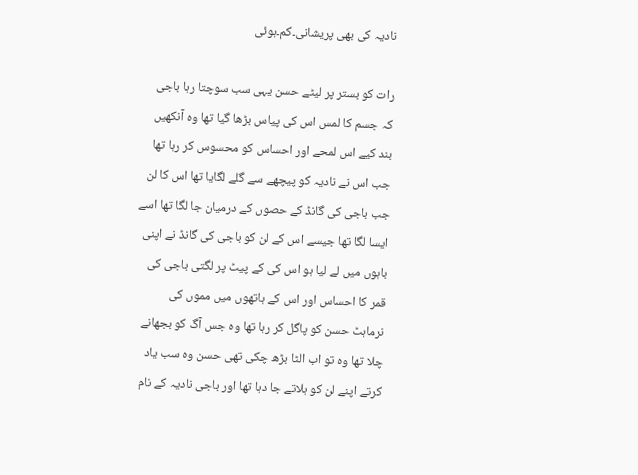نادیہ کی بھی پریشانی۔کم۔ہوئی

رات کو بستر پر لیٹے حسن یہی سب سوچتا رہا باجی کہ جسم کا لمس اس کی پیاس بڑھا گیا تھا وہ آنکھیں بند کیے اس لمحے اور احساس کو محسوس کر رہا تھا جب اس نے نادیہ کو پیچھے سے گلے لگایا تھا اس کا لن جب باجی کی گانڈ کے حصوں کے درمیان جا لگا تھا اسے ایسا لگا تھا جیسے اس کے لن کو باجی کی گانڈ نے اپنی باہوں میں لے لیا ہو اس کی کے پیٹ پر لگتی باجی کی قمر کا احساس اور اس کے ہاتھوں میں مموں کی نرماہٹ حسن کو پاگل کر رہا تھا وہ جس آگ کو بجھانے چلا تھا وہ تو اب الٹا بڑھ چکی تھی حسن وہ سب یاد کرتے اپنے لن کو ہلاتے جا دہا تھا اور باجی نادیہ کے نام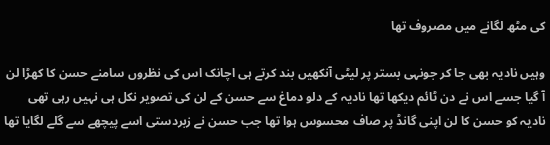کی مٹھ لگانے میں مصروف تھا

وہیں نادیہ بھی جا کر جونہی بستر پر لیٹی آنکھیں بند کرتے ہی اچانک اس کی نظروں سامنے حسن کا کھڑا لن آ گیا جسے اس نے دن ٹائم دیکھا تھا نادیہ کے دلو دماغ سے حسن کے لن کی تصویر نکل ہی نہیں رہی تھی نادیہ کو حسن کا لن اپنی گانڈ پر صاف محسوس ہوا تھا جب حسن نے زبردستی اسے پیچھے سے گلے لگایا تھا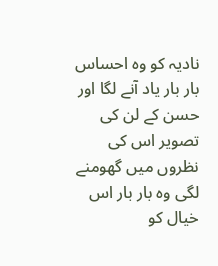نادیہ کو وہ احساس بار بار یاد آنے لگا اور حسن کے لن کی تصویر اس کی نظروں میں گھومنے لگی وہ بار بار اس خیال کو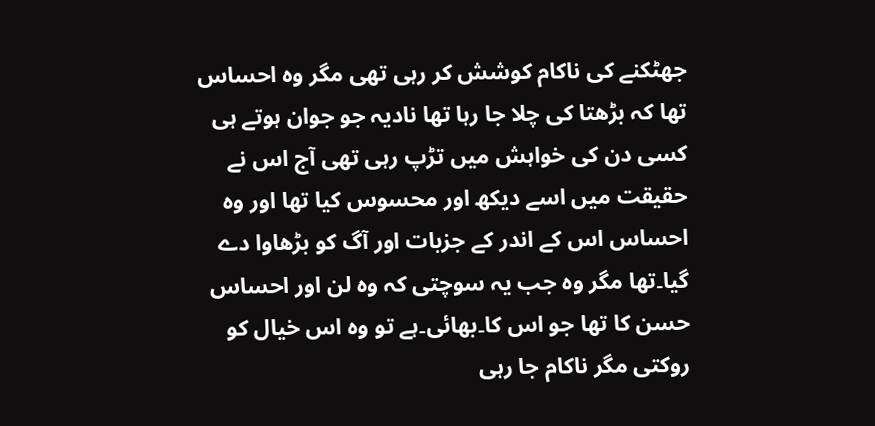جھٹکنے کی ناکام کوشش کر رہی تھی مگر وہ احساس تھا کہ بڑھتا کی چلا جا رہا تھا نادیہ جو جوان ہوتے ہی کسی دن کی خواہش میں تڑپ رہی تھی آج اس نے حقیقت میں اسے دیکھ اور محسوس کیا تھا اور وہ احساس اس کے اندر کے جزبات اور آگ کو بڑھاوا دے گیا۔تھا مگر وہ جب یہ سوچتی کہ وہ لن اور احساس حسن کا تھا جو اس کا۔بھائی۔ہے تو وہ اس خیال کو روکتی مگر ناکام جا رہی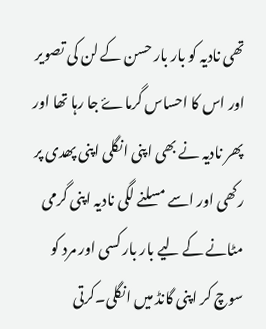تھی نادیہ کو بار بار حسن کے لن کی تصویر اور اس کا احساس گرماۓ جا رہا تھا اور پھر نادیہ نے بھی اپنی انگلی اپنی پھدی پر رکھی اور اسے مسلنے لگی نادیہ اپنی گرمی مٹانے کے لیے بار بار کسی اور مرد کو سوچ کر اپنی گانڈ میں انگلی۔کرتی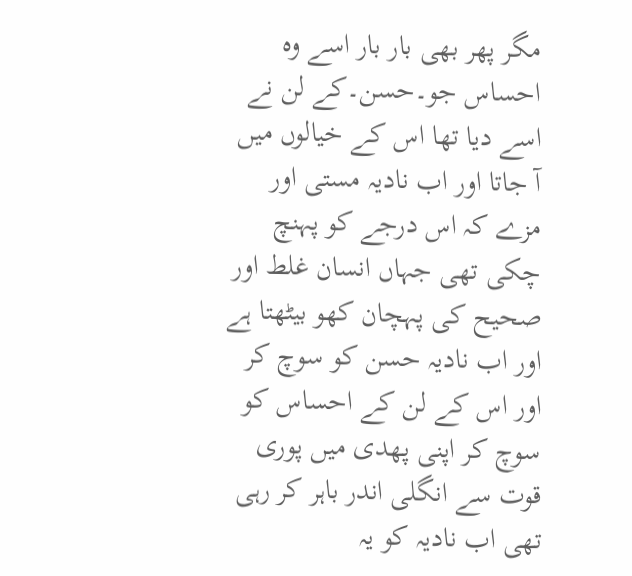مگر پھر بھی بار بار اسے وہ احساس جو۔حسن۔کے لن نے اسے دیا تھا اس کے خیالوں میں آ جاتا اور اب نادیہ مستی اور مزے کہ اس درجے کو پہنچ چکی تھی جہاں انسان غلط اور صحیح کی پہچان کھو بیٹھتا ہے اور اب نادیہ حسن کو سوچ کر اور اس کے لن کے احساس کو سوچ کر اپنی پھدی میں پوری قوت سے انگلی اندر باہر کر رہی تھی اب نادیہ کو یہ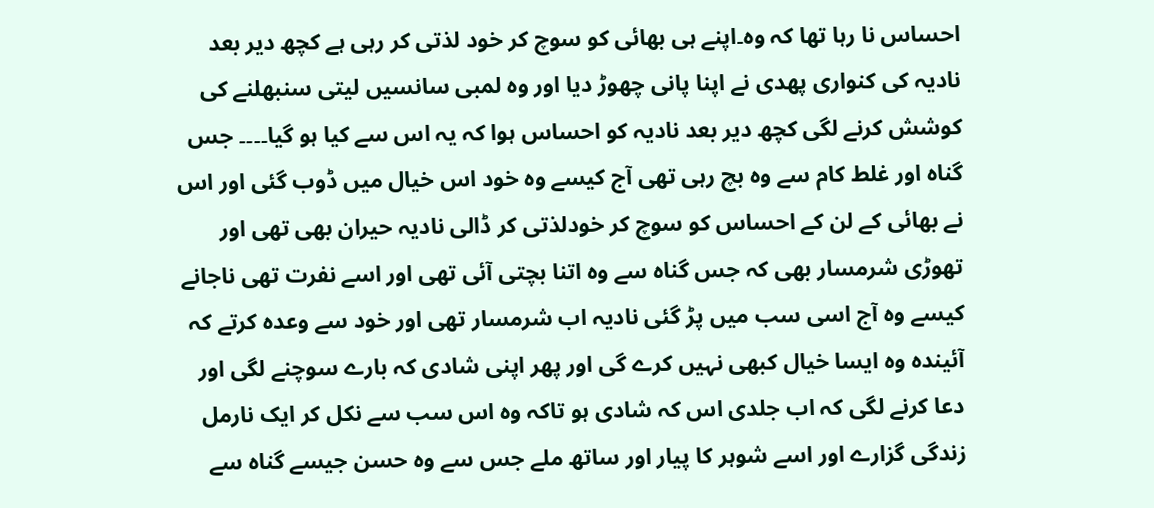احساس نا رہا تھا کہ وہ۔اپنے ہی بھائی کو سوچ کر خود لذتی کر رہی ہے کچھ دیر بعد نادیہ کی کنواری پھدی نے اپنا پانی چھوڑ دیا اور وہ لمبی سانسیں لیتی سنبھلنے کی کوشش کرنے لگی کچھ دیر بعد نادیہ کو احساس ہوا کہ یہ اس سے کیا ہو گیا۔۔۔۔ جس گناہ اور غلط کام سے وہ بچ رہی تھی آج کیسے وہ خود اس خیال میں ڈوب گئی اور اس نے بھائی کے لن کے احساس کو سوچ کر خودلذتی کر ڈالی نادیہ حیران بھی تھی اور تھوڑی شرمسار بھی کہ جس گناہ سے وہ اتنا بچتی آئی تھی اور اسے نفرت تھی ناجانے کیسے وہ آج اسی سب میں پڑ گئی نادیہ اب شرمسار تھی اور خود سے وعدہ کرتے کہ آئیندہ وہ ایسا خیال کبھی نہیں کرے گی اور پھر اپنی شادی کہ بارے سوچنے لگی اور دعا کرنے لگی کہ اب جلدی اس کہ شادی ہو تاکہ وہ اس سب سے نکل کر ایک نارمل زندگی گزارے اور اسے شوہر کا پیار اور ساتھ ملے جس سے وہ حسن جیسے گناہ سے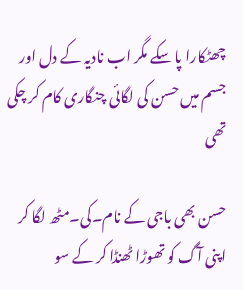چھٹکارا پا سکے مگر اب نادیہ کے دل اور جسم میں حسن کی لگائی چنگاری کام کر چکی تھی

حسن بھی باجی کے نام۔کی۔مٹھ لگا کر اپنی آگ کو تھوڑا ٹھنڈا کر کے سو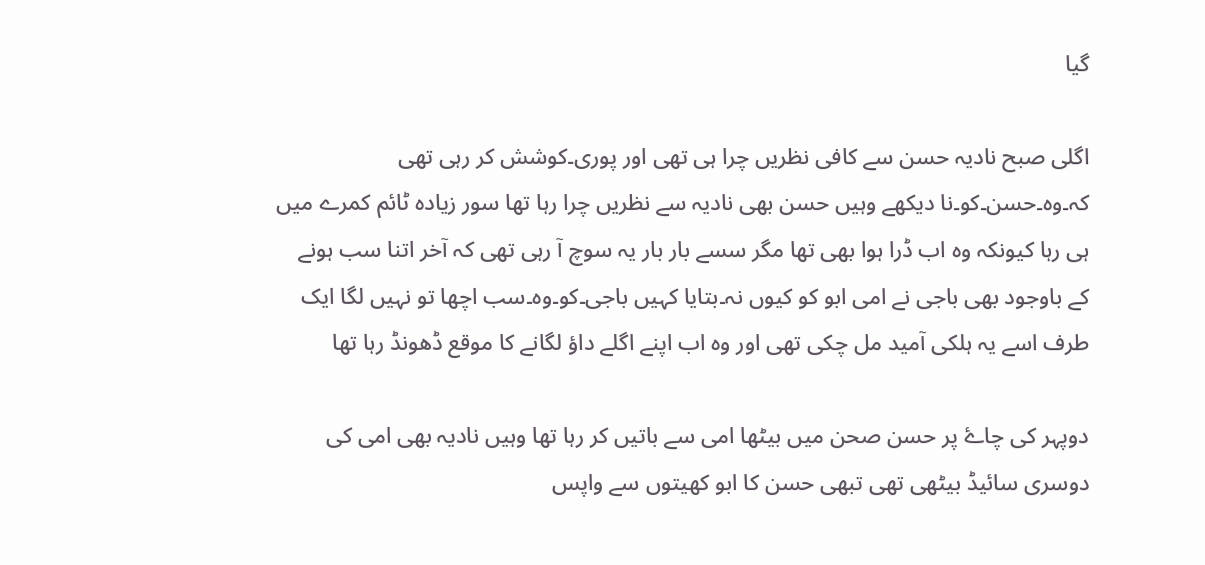گیا

اگلی صبح نادیہ حسن سے کافی نظریں چرا ہی تھی اور پوری۔کوشش کر رہی تھی کہ۔وہ۔حسن۔کو۔نا دیکھے وہیں حسن بھی نادیہ سے نظریں چرا رہا تھا سور زیادہ ٹائم کمرے میں ہی رہا کیونکہ وہ اب ڈرا ہوا بھی تھا مگر سسے بار بار یہ سوچ آ رہی تھی کہ آخر اتنا سب ہونے کے باوجود بھی باجی نے امی ابو کو کیوں نہ۔بتایا کہیں باجی۔کو۔وہ۔سب اچھا تو نہیں لگا ایک طرف اسے یہ ہلکی آمید مل چکی تھی اور وہ اب اپنے اگلے داؤ لگانے کا موقع ڈھونڈ رہا تھا

دوپہر کی چاۓ پر حسن صحن میں بیٹھا امی سے باتیں کر رہا تھا وہیں نادیہ بھی امی کی دوسری سائیڈ بیٹھی تھی تبھی حسن کا ابو کھیتوں سے واپس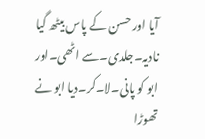آیا اور حسن کے پاس بیٹھ گیا نادیہ۔جلدی۔سے اٹھی۔اور ابو کو پانی۔لا۔کر۔دیا ابو نے تھوڑا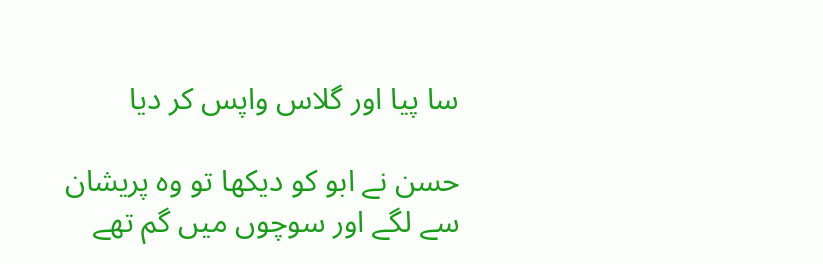سا پیا اور گلاس واپس کر دیا

حسن نے ابو کو دیکھا تو وہ پریشان سے لگے اور سوچوں میں گم تھے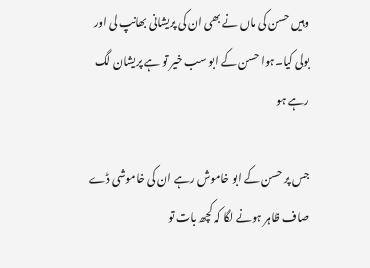وہیں حسن کی ماں نے بھی ان کی پریشانی بھانپ لی اور بولی کیا۔ہوا حسن کے ابو سب خیر تو ہے پریشان لگ رہے ہو

جس پر حسن کے ابو خاموش رہے ان کی خاموشی ڈے صاف ظاہر ہونے لگا کہ کچھ بات تو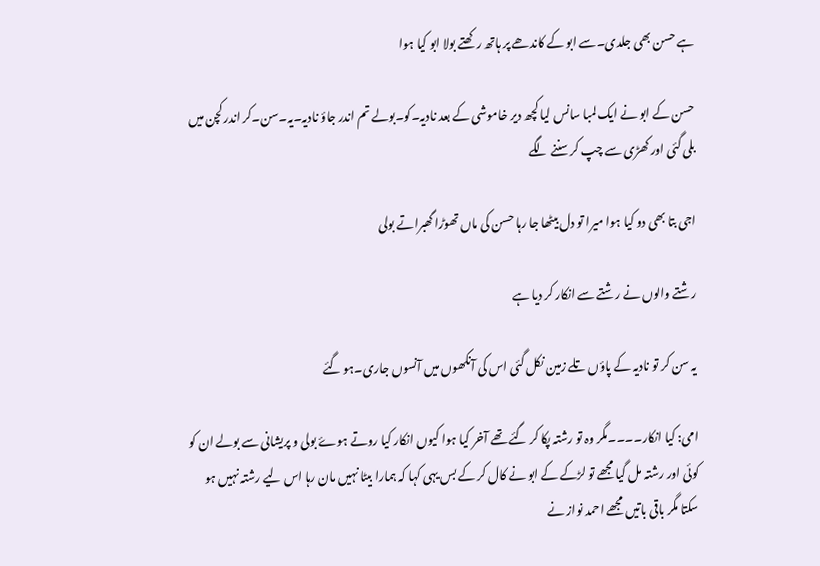ہے حسن بھی جلدی۔سے ابو کے کاندھے پر ہاتھ رکھتے بولا ابو کیا ہوا

حسن کے ابو نے ایک لمبا سانس لیا کچھ دیر خاموشی کے بعد نادیہ۔کو۔بولے تم اندر جاؤ نادیہ۔یہ۔سن۔کر اندر کچن میں بلی گئی اور کھڑی سے چپ کر سننے لگے

اجی بتا بھی دو کیا ہوا میرا تو دل بیٹھا جا رہا حسن کی ماں تھوڑا گھبراتے بولی

رشتے والوں نے رشتے سے انکار کر دیا ہے

یہ سن کر تو نادیہ کے پاؤں تلے زمین نکل گئی اس کی آنکھوں میں آنسوں جاری۔ہو گئے

امی: کیا انکار۔۔۔۔مگر وہ تو رشتہ پکا کر گئے تھے آخر کیا ہوا کیوں انکار کیا روتے ہوۓ بولی و پریشانی سے بولے ان کو کوئی اور رشتہ مل گیا مجھے تو لڑکے کے ابو نے کال کر کے بس یہی کہا کہ ہمارا بیٹا نہیں مان رہا اس لیے رشتہ نہیں ہو سکتا مگر باقی باتیں مجھے احمد نواز نے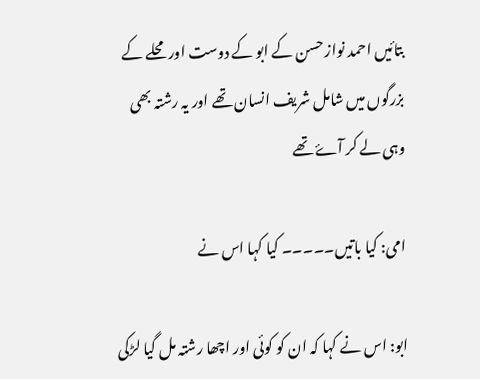بتائیں احمد نواز حسن کے ابو کے دوست اور محلے کے بزرگوں میں شامل شریف انسان تھے اور یہ رشتہ بھی وہی لے کر آۓ تھے

امی: کیا باتیں۔۔۔۔۔ کیا کہا اس نے

ابو: اس نے کہا کہ ان کو کوئی اور اچھا رشتہ مل گیا لڑکی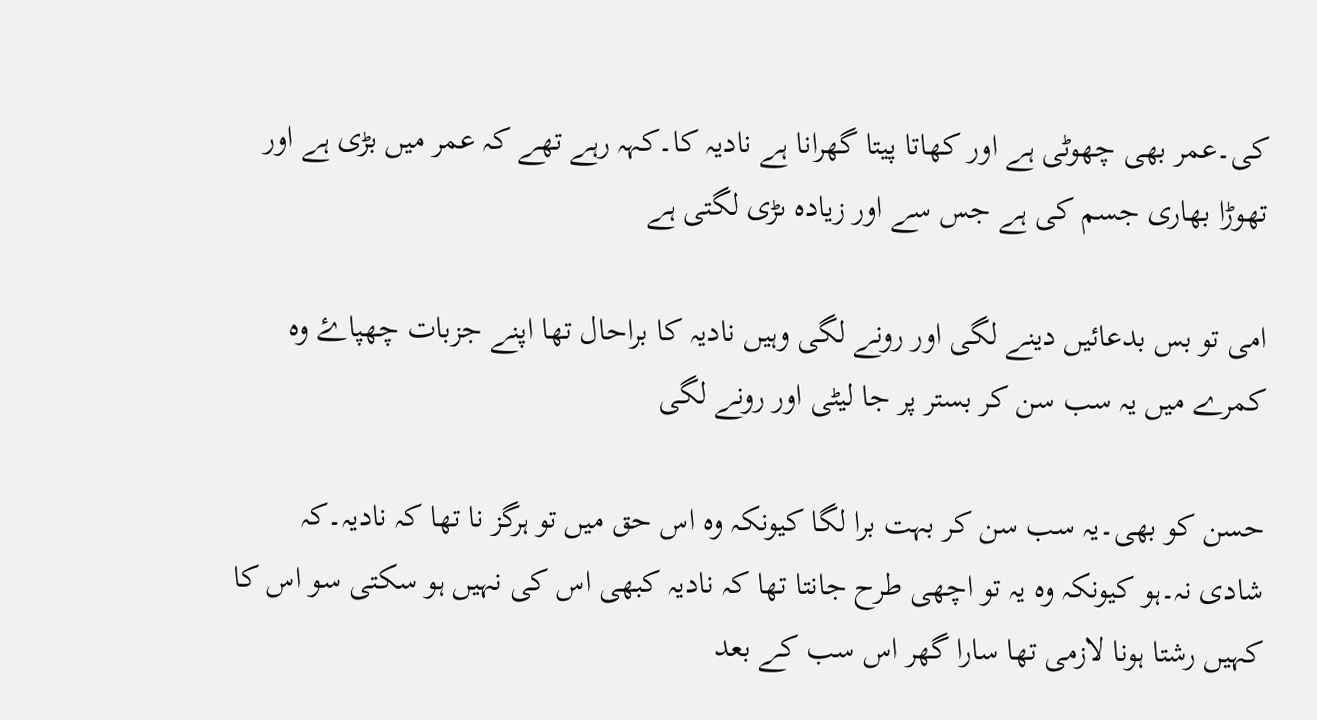کی۔عمر بھی چھوٹی ہے اور کھاتا پیتا گھرانا ہے نادیہ کا۔کہہ رہے تھے کہ عمر میں بڑی ہے اور تھوڑا بھاری جسم کی ہے جس سے اور زیادہ ںڑی لگتی ہے

امی تو بس بدعائیں دینے لگی اور رونے لگی وہیں نادیہ کا براحال تھا اپنے جزبات چھپاۓ وہ کمرے میں یہ سب سن کر بستر پر جا لیٹی اور رونے لگی

حسن کو بھی۔یہ سب سن کر بہت برا لگا کیونکہ وہ اس حق میں تو ہرگز نا تھا کہ نادیہ۔کہ شادی نہ۔ہو کیونکہ وہ یہ تو اچھی طرح جانتا تھا کہ نادیہ کبھی اس کی نہیں ہو سکتی سو اس کا کہیں رشتا ہونا لازمی تھا سارا گھر اس سب کے بعد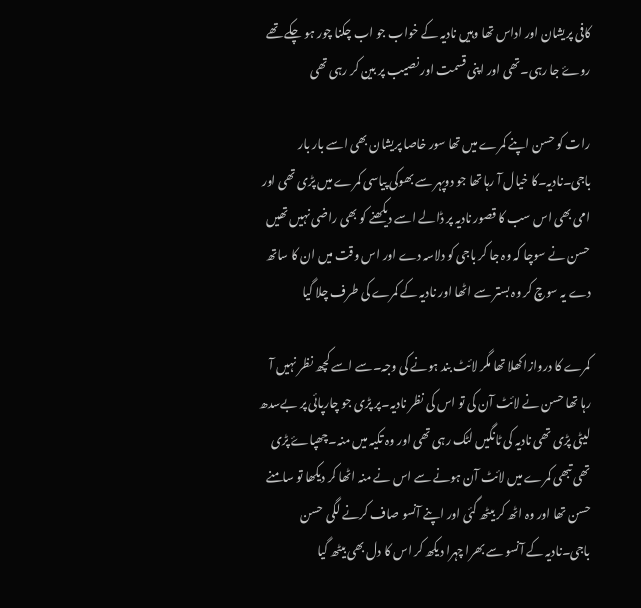کافی پریشان اور اداس تھا وہیں نادیہ کے خواب جو اب چکنا چور ہو چکے تھے روۓ جا رہی۔تھی اور اپنی قسمت اور نصیب پر بین کر رہی تھی

رات کو حسن اپنے کمرے میں تھا سور خاصا پریشان بھی اسے بار بار باجی۔نادیہ۔کا خیال آ رہا تھا جو دوپہر سے بھوکی پیاسی کمرے میں پڑی تھی اور امی بھی اس سب کا قصور نادیہ پر ڈالے اسے دیکھنے کو بھی راضی نہیں تھیں حسن نے سوچا کہ وہ جا کر باجی کو دلاسہ دے اور اس وقت میں ان کا ساتھ دے یہ سوچ کر وہ بستر سے اٹھا اور نادیہ کے کمرے کی طرف چلا گیا

کمرے کا دروازا کھلا تھا مگر لائٹ بند ہونے کی وجہ۔سے اسے کچھ نظر نہیں آ رہا تھا حسن نے لائٹ آن کی تو اس کی نظر نادیہ۔پر پڑی جو چارپائی پر بےسدھ لیٹی پڑی تھی نادیہ کی ٹانگیں لٹک رہی تھی اور وہ تکیہ میں منہ۔چھپاۓ پڑی تھی تبھی کمرے میں لائٹ آن ہونے سے اس نے منہ اٹھا کر دیکھا تو سامنے حسن تھا اور وہ اٹھ کر بیٹھ گئی اور اپنے آنسو صاف کرنے لگی  حسن باجی۔نادیہ کے آنسو سے بھرا چہرا دیکھ کر اس کا دل بھی بیٹھ گیا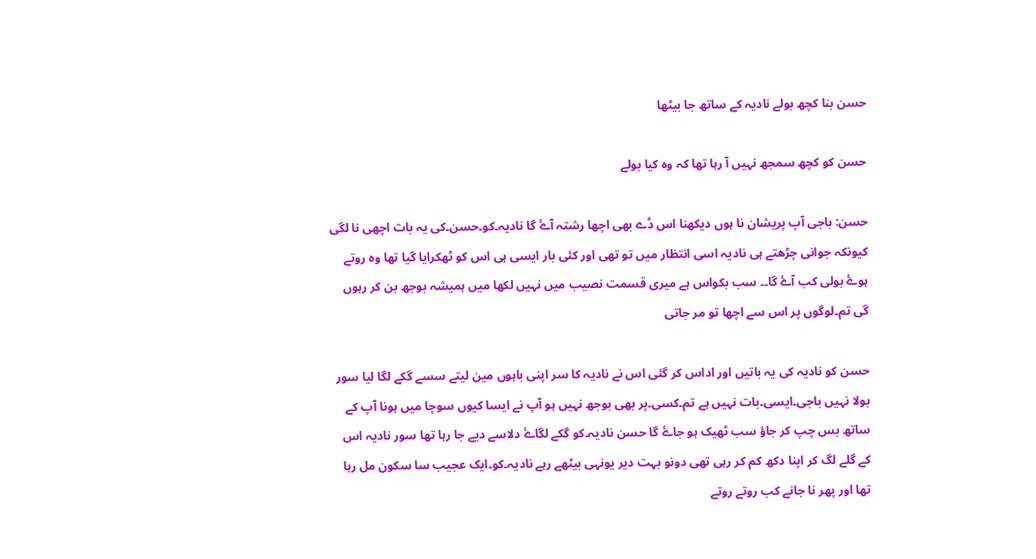حسن بنا کچھ بولے نادیہ کے ساتھ جا بیٹھا

حسن کو کچھ سمجھ نہیں آ رہا تھا کہ وہ کیا بولے

حسن: باجی آپ پریشان نا ہوں دیکھنا اس ڈے بھی اچھا رشتہ آۓ گا نادیہ۔کو۔حسن۔کی یہ بات اچھی نا لگی کیونکہ جوانی چڑھتے ہی نادیہ اسی انتظار میں تو تھی اور کئی بار ایسی ہی اس کو ٹھکرایا گیا تھا وہ روتے ہوۓ بولی کب آۓ گا۔۔ سب بکواس ہے میری قسمت نصیب میں نہیں لکھا میں ہمیشہ بوجھ بن کر رہوں گی تم۔لوگوں پر اس سے اچھا تو مر جاتی

حسن کو نادیہ کی یہ باتیں اور اداس کر گئی اس نے نادیہ کا سر اپنی باہوں مین لیتے سسے گکے لگا لیا سور بولا نہیں باجی۔ایسی۔بات نہیں ہے تم۔کسی۔پر بھی بوجھ نہیں ہو آپ نے ایسا کیوں سوچا میں ہونا آپ کے ساتھ بس چپ کر جاؤ سب ٹھیک ہو جاۓ گا حسن نادیہ۔کو گکے لگاۓ دلاسے دیے جا رہا تھا سور نادیہ اس کے گلے لگ کر اپنا دکھ کم کر رہی تھی دونو بہت دیر یونہی بیٹھے رہے نادیہ۔کو۔ایک عجیب سا سکون مل رہا تھا اور پھر نا جانے کب روتے روتے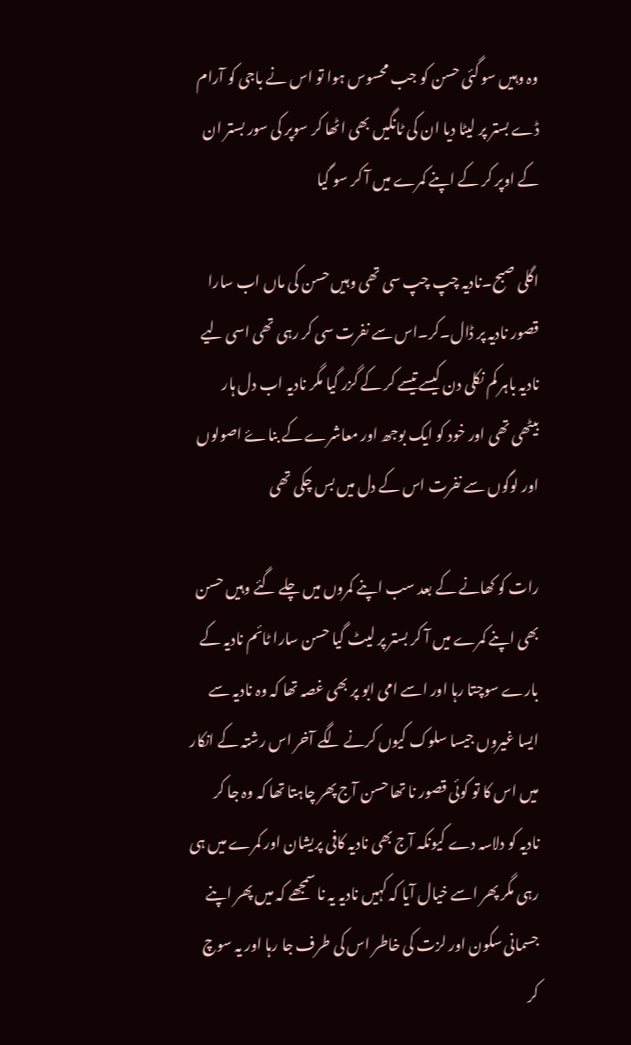وہ وہیں سو گئی حسن کو جب محسوس ہوا تو اس نے باجی کو آرام ڈے بستر پر لیٹا دیا ان کی ٹانگیں بھی اٹھا کر سوپر کی سور بستر ان کے اوپر کر کے اپنے کمرے میں آ کر سو گیا

اگلی صبح۔نادیہ چپ چپ سی تھی وہیں حسن کی ماں اب سارا قصور نادیہ پر ڈال۔کر۔اس سے نفرت سی کر رہی تھی اسی لیے نادیہ باہر کم نکلی دن کیسے تیسے کر کے گزر گیا مگر نادیہ اب دل ہار بیٹھی تھی اور خود کو ایک بوجھ اور معاشرے کے بناۓ اصولوں اور لوگوں سے نفرت اس کے دل میں بس چکی تھی

رات کو کھانے کے بعد سب اپنے کمروں میں چلے گئے وہیں حسن بھی اپنے کمرے میں آ کر بستر پر لیٹ گیا حسن سارا ٹائم نادیہ کے بارے سوچتا رہا اور اسے امی ابو پر بھی غصہ تھا کہ وہ نادیہ سے ایسا غیروں جیسا سلوک کیوں کرنے لگے آخر اس رشتہ کے انکار میں اس کا تو کوئی قصور نا تھا حسن آج پھر چاہتا تھا کہ وہ جا کر نادیہ کو دلاسہ دے کیونکہ آج بھی نادیہ کافی پریشان اور کمرے میں ہی رہی مگر پھر اسے خیال آیا کہ کہیں نادیہ یہ نا سمجھے کہ میں پھر اپنے جسمانی سکون اور لزت کی خاطر اس کی طرف جا رہا اور یہ سوچ کر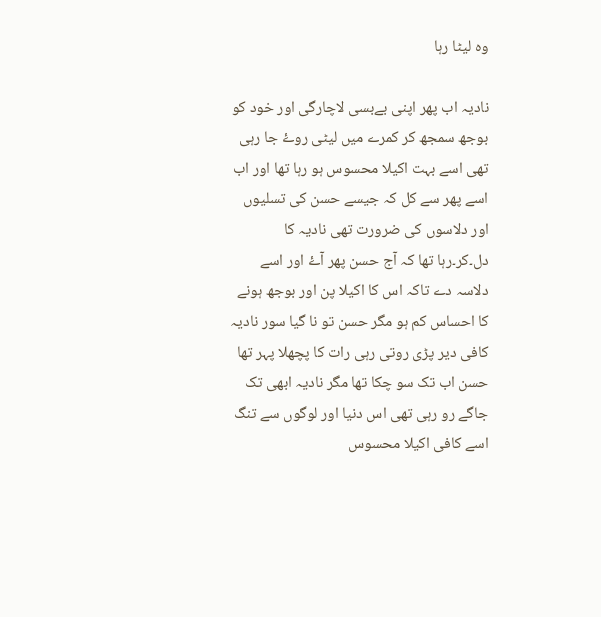وہ لیٹا رہا

نادیہ اب پھر اپنی بےبسی لاچارگی اور خود کو بوجھ سمجھ کر کمرے میں لیٹی روۓ جا رہی تھی اسے بہت اکیلا محسوس ہو رہا تھا اور اب اسے پھر سے کل کہ جیسے حسن کی تسلیوں اور دلاسوں کی ضرورت تھی نادیہ کا دل۔کر۔رہا تھا کہ آج حسن پھر آۓ اور اسے دلاسہ دے تاکہ اس کا اکیلا پن اور بوجھ ہونے کا احساس کم ہو مگر حسن تو نا گیا سور نادیہ کافی دیر پڑی روتی رہی رات کا پچھلا پہر تھا حسن اب تک سو چکا تھا مگر نادیہ ابھی تک جاگے رو رہی تھی اس دنیا اور لوگوں سے تنگ اسے کافی اکیلا محسوس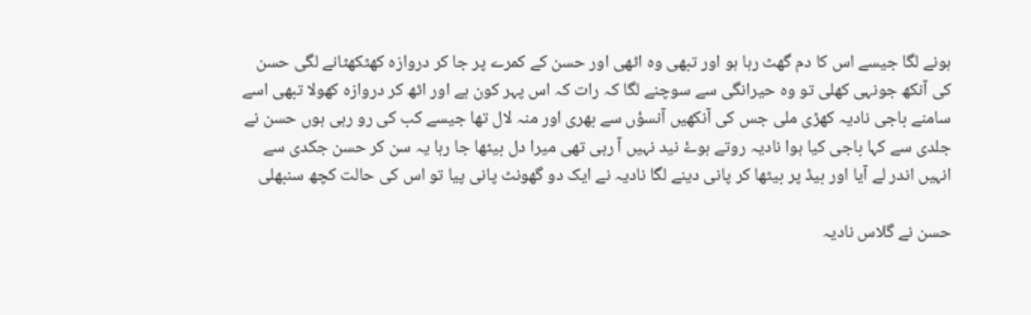ہونے لگا جیسے اس کا دم گھٹ رہا ہو اور تبھی وہ اٹھی اور حسن کے کمرے پر جا کر دروازہ کھٹکھٹانے لگی حسن کی آنکھ جونہی کھلی تو وہ حیرانگی سے سوچنے لگا کہ رات کہ اس پہر کون ہے اور اٹھ کر دروازہ کھولا تبھی اسے سامنے باجی نادیہ کھڑی ملی جس کی آنکھیں آنسؤں سے بھری اور منہ لال تھا جیسے کب کی رو رہی ہوں حسن نے جلدی سے کہا باجی کیا ہوا نادیہ روتے ہوۓ نید نہیں آ رہی تھی میرا دل بیٹھا جا رہا یہ سن کر حسن جکدی سے انہیں اندر لے آیا اور بیڈ پر بیٹھا کر پانی دینے لگا نادیہ نے ایک دو گھونٹ پانی پیا تو اس کی حالت کچھ سنبھلی

حسن نے گلاس نادیہ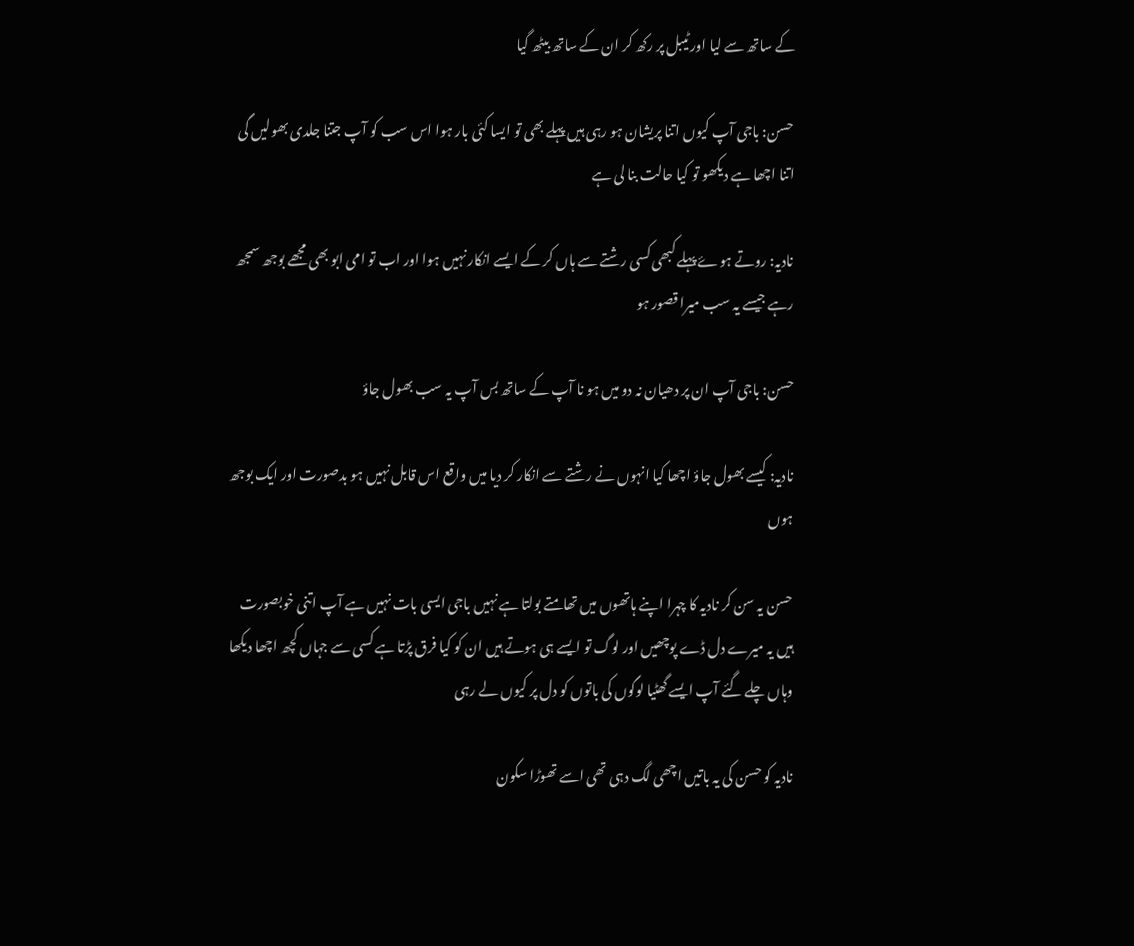کے ساتھ سے لیا اور ٹیبل پر رکھ کر ان کے ساتھ بیٹھ گیا

حسن: باجی آپ کیوں اتنا پریشان ہو رہی ہیں پہلے بھی تو ایسا کئی بار ہوا اس سب کو آپ جتنا جلدی بھولیں گی اتنا اچھا ہے دیکھو تو کیا حالت بنا لی ہے

نادیہ: روتے ہوۓ پہلے کبھی کسی رشتے سے ہاں کر کے ایسے انکار نہیں ہوا اور اب تو امی ابو بھی مجھے بوجھ سمجھ رہے جیسے یہ سب میرا قصور ہو

حسن: باجی آپ ان پر دھیان نہ دو میں ہو نا آپ کے ساتھ بس آپ یہ سب بھول جاؤ

نادیہ: کیسے بھول جاؤ اچھا کیا انہوں نے رشتے سے انکار کر دیا میں واقع اس قابل نہیں ہو بدصورت اور ایک بوجھ ہوں

حسن یہ سن کر نادیہ کا چہرا اپنے ہاتھوں میں تھامتے بولتا ہے نہیں باجی ایسی بات نہیں ہے آپ اتنی خوبصورت ہیں یہ میرے دل ڈے پوچھیں اور لوگ تو ایسے ہی ہوتے ہیں ان کو کیا فرق پڑتا ہے کسی سے جہاں کچھ اچھا دیکھا وہاں چلے گئے آپ ایسے گھٹیا لوگوں کی باتوں کو دل پر کیوں لے رہی

نادیہ کو حسن کی یہ باتیں اچھی لگ دہی تھی اسے تھوڑا سکون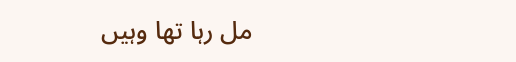مل رہا تھا وہیں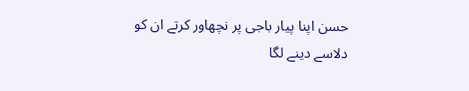حسن اپنا پیار باجی پر نچھاور کرتے ان کو دلاسے دینے لگا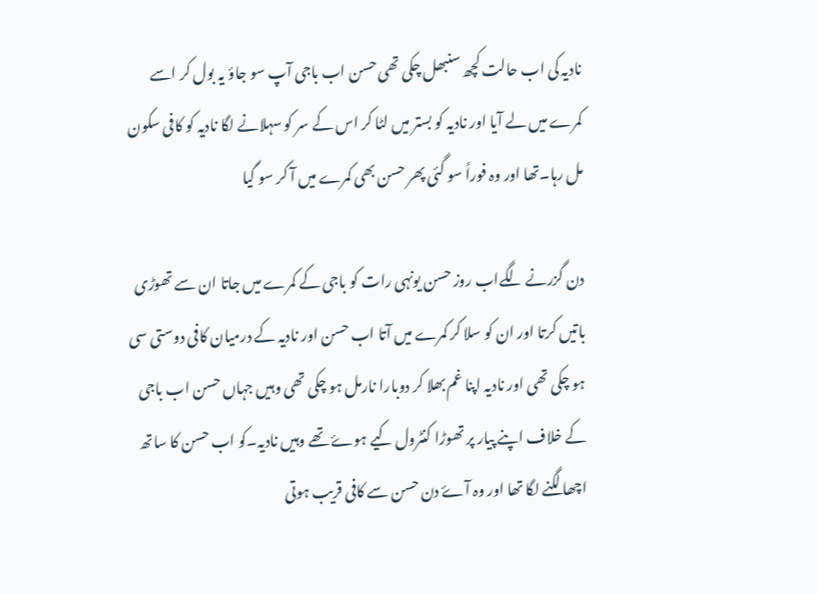نادیہ کی اب حالت کچھ سنبھل چکی تھی حسن اب باجی آپ سو جاؤ یہ بول کر اسے کمرے میں لے آیا اور نادیہ کو بستر میں لٹا کر اس کے سر کو سہلانے لگا نادیہ کو کافی سکون مل رہا۔تھا اور وہ فوراً سو گئی پھر حسن بھی کمرے میں آ کر سو گیا

دن گزرنے لگےاب روز حسن یونہی رات کو باجی کے کمرے میں جاتا ان سے تھوڑی باتیں کرتا اور ان کو سلا کر کمرے میں آتا اب حسن اور نادیہ کے درمیان کافی دوستی سی ہو چکی تھی اور نادیہ اپنا غم بھلا کر دوبارا نارمل ہو چکی تھی وہیں جہاں حسن اب باجی کے خلاف اپنے پیار پر تھوڑا کنٹرول کیے ہوۓ تھے وہیں نادیہ۔کو اب حسن کا ساتھ اچھا لگنے لگا تھا اور وہ آۓ دن حسن سے کافی قریب ہوتی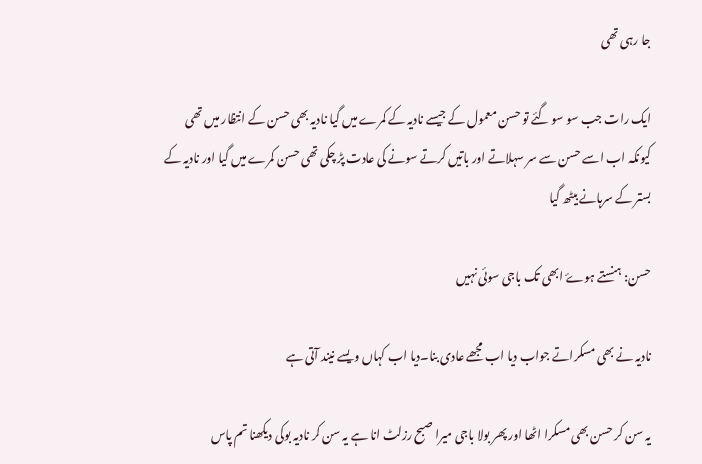جا رہی تھی

ایک رات جب سو سو گئے تو حسن معمول کے جیسے نادیہ کے کمرے میں گیا نادیہ بھی حسن کے انتظار میں تھی کیونکہ اب اسے حسن سے سر سہلاتے اور باتیں کرتے سونے کی عادت پڑ چکی تھی حسن کمرے میں گیا اور نادیہ کے بستر کے سرہانے بیٹھ گیا

حسن: ہنستے ہوۓ ابھی تک باجی سوئی نہیں

نادیہ نے بھی مسکراتے جواب دیا اب مجھے عادی بنا۔دیا اب کہاں ویسے نیند آتی ہے

یہ سن کر حسن بھی مسکرا اٹھا اور پھر بولا باجی میرا صبح رزلٹ انا ہے یہ سن کر نادیہ بوکی دیکھنا تم پاس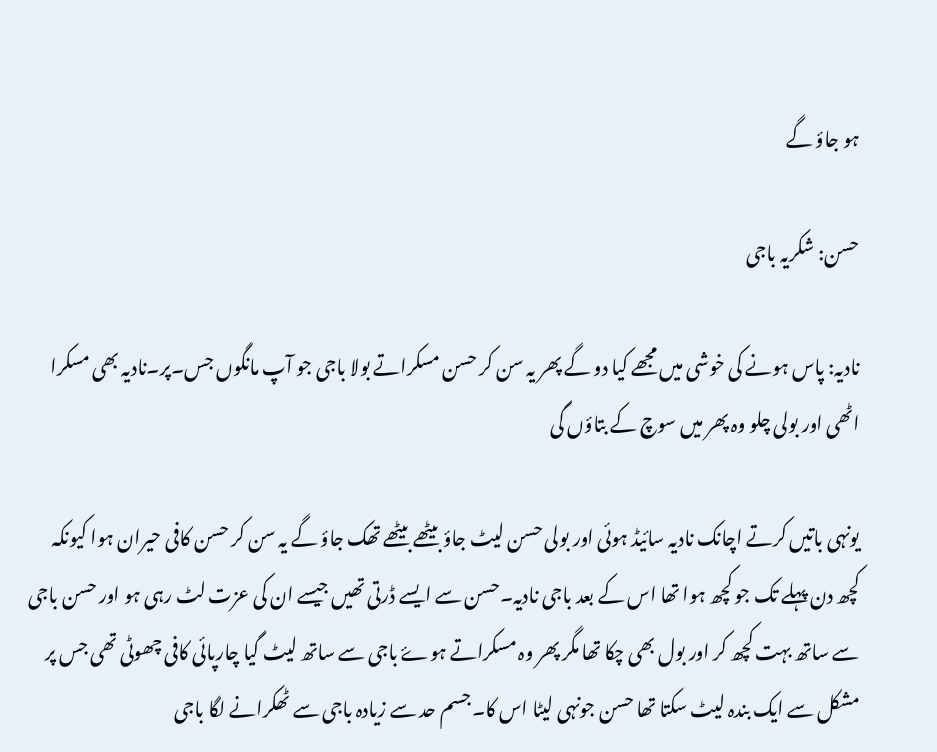ہو جاؤ گے

حسن: شکریہ باجی

نادیہ: پاس ہونے کی خوشی میں مجھے کیا دو گے پھر یہ سن کر حسن مسکراتے بولا باجی جو آپ مانگوں جس۔پر۔نادیہ بھی مسکرا اٹھی اور بولی چلو وہ پھر میں سوچ کے بتاؤں گی

یونہی باتیں کرتے اچانک نادیہ سائیڈ ہوئی اور بولی حسن لیٹ جاؤ بیٹھے بیٹھے تھک جاؤ گے یہ سن کر حسن کافی حیران ہوا کیونکہ کچھ دن پہلے تک جو کچھ ہوا تھا اس کے بعد باجی نادیہ۔حسن سے ایسے ڈرتی تھیں جیسے ان کی عزت لٹ رہی ہو اور حسن باجی سے ساتھ بہت کچھ کر اور بول بھی چکا تھا مگر پھر وہ مسکراتے ہوۓ باجی سے ساتھ لیٹ گیا چارپائی کافی چھوٹی تھی جس پر مشکل سے ایک بندہ لیٹ سکتا تھا حسن جونہی لیٹا اس کا۔جسم حد سے زیادہ باجی سے ٹھکرانے لگا باجی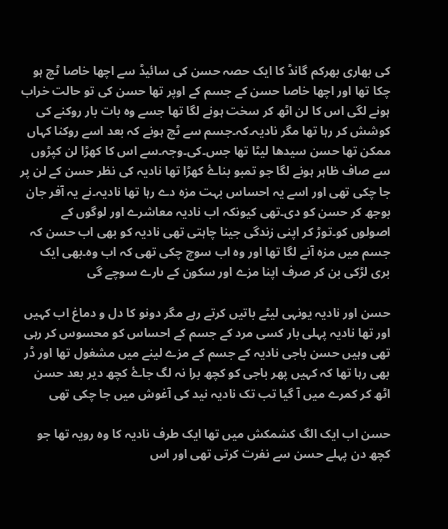کی بھاری بھرکم گانڈ کا ایک حصہ حسن کی سائیڈ سے اچھا خاصا ٹچ ہو چکا تھا اور اچھا خاصا حسن کے جسم کے اوپر تھا حسن کی تو حالت خراب ہونے لگی اس کا لن اٹھ کر سخت ہونے لگا تھا جسے وہ بات بار روکنے کی کوشش کر رہا تھا مگر نادیہ۔کہ۔جسم سے ٹچ ہونے کہ بعد اسے روکنا کہاں ممکن تھا حسن سیدھا لیٹا تھا جس۔کی۔وجہ۔سے اس کا کھڑا لن کپڑوں سے صاف ظاہر ہونے لگا جو تمبو بناۓ کھڑا تھا نادیہ کی نظر حسن کے لن پر جا چکی تھی اور اسے یہ احساس بہت مزہ دے رہا تھا نادیہ۔نے یہ آفر جان بوجھ کر حسن کو دی۔تھی کیونکہ اب نادیہ معاشرے اور لوگوں کے اصولوں کو۔توڑ کر اپنی زندگی جینا چاہتی تھی نادیہ کو بھی اب حسن کہ جسم میں مزہ آنے لگا تھا اور وہ اب سوچ چکی تھی کہ اب وہ۔بھی ایک بری لڑکی بن کر صرف اپنا مزے اور سکون کے ںارے سوچے گی

حسن اور نادیہ یونہی لیٹے باتیں کرتے رہے مگر دونو کا دل و دماغ اب کہیں اور تھا نادیہ پہلی بار کسی مرد کے جسم کے احساس کو محسوس کر رہی تھی وہیں حسن باجی نادیہ کے جسم کے مزے لینے میں مشغول تھا اور ڈر بھی رہا تھا کہ کہیں پھر باجی کو کچھ برا نہ لگ جاۓ کچھ دیر بعد حسن اٹھ کر کمرے میں آ گیا تب تک نادیہ نید کی آغوش میں جا چکی تھی

حسن اب ایک الگ کشمکش میں تھا ایک طرف نادیہ کا وہ رویہ تھا جو کچھ دن پہلے حسن سے نفرت کرتی تھی اور اس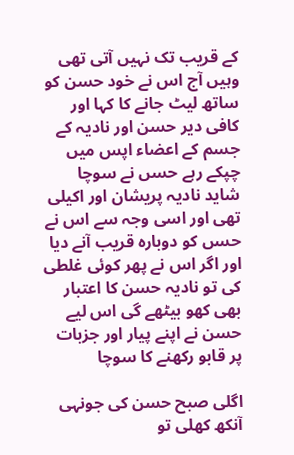کے قریب تک نہیں آتی تھی وہیں آج اس نے خود حسن کو ساتھ لیٹ جانے کا کہا اور کافی دیر حسن اور نادیہ کے جسم کے اعضاء اپس میں چپکے رہے حسں نے سوچا شاید نادیہ پریشان اور اکیلی تھی اور اسی وجہ سے اس نے حسں کو دوبارہ قریب آنے دیا اور اگر اس نے پھر کوئی غلطی کی تو نادیہ حسن کا اعتبار بھی کھو بیٹھے گی اس لیے حسن نے اپنے پیار اور جزبات پر قابو رکھنے کا سوچا

اگلی صبح حسن کی جونہی آنکھ کھلی تو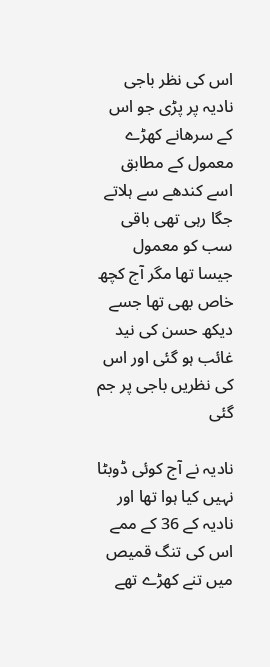اس کی نظر باجی نادیہ پر پڑی جو اس کے سرھانے کھڑے معمول کے مطابق اسے کندھے سے ہلاتے جگا رہی تھی باقی سب کو معمول جیسا تھا مگر آج کچھ خاص بھی تھا جسے دیکھ حسن کی نید غائب ہو گئی اور اس کی نظریں باجی پر جم گئی

نادیہ نے آج کوئی ڈوبٹا نہیں کیا ہوا تھا اور نادیہ کے 36 کے ممے اس کی تنگ قمیص میں تنے کھڑے تھے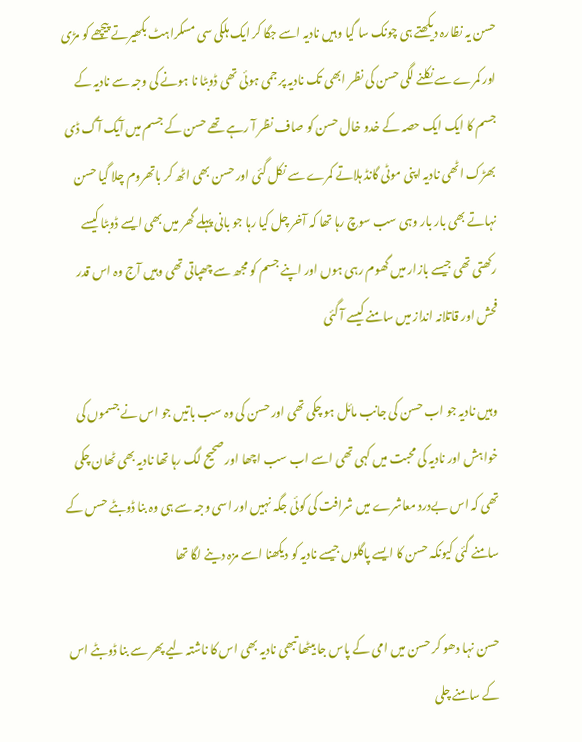حسن یہ نظارہ دیکھتے ہی چونک سا گیا وہیں نادیہ اسے جگا کر ایک ہلکی سی مسکراہٹ بکھیرتے پیچھے کو مڑی اور کمرے سے نکلنے لگی حسن کی نظر ابھی تک نادیہ پر جمی ہوئی تھی ڈوبٹا نا ہونے کی وجہ سے نادیہ کے جسم کا ایک ایک حصہ کے خدو خال حسن کو صاف نظر آ رہے تھے حسن کے جسم میں آیک آگ ڈی بھڑک اٹھی نادیہ اپنی موٹی گانڈ ہلاتے کمرے سے نکل گئی اور حسن بھی اٹھ کر باتھروم چلا گیا حسن نہاتے بھی بار بار وہی سب سوچ رہا تھا کہ آخر چل کیا رہا جو بانی پہلے گھر میں بھی ایسے ڈوبٹا کیسے رکھتی تھی جیسے بازار میں گھوم رہی ہوں اور اپنے جسم کو مجھ سے چھپاتی تھی وہیں آج وہ اس قدر فحش اور قاتلانہ انداز میں سامنے کیسے آ گئی

وہیں نادیہ جو اب حسن کی جانب مائل ہو چکی تھی اور حسن کی وہ سب باتیں جو اس نے جسموں کی خواہش اور نادیہ کی محبت میں کہی تھی اسے اب سب اچھا اور صحیح لگ رہا تھا نادیہ بھی ٹھان چکی تھی کہ اس بےدرد معاشرے میں شرافت کی کوئی جگہ نہیں اور اسی وجہ سے ہی وہ بنا ڈوبٹے حسں کے سامنے گئی کیونکہ حسن کا ایسے پاگلوں جیسے نادیہ کو دیکھنا اسے مزہ دینے لگا تھا

حسن نہا دھو کر حسن میں امی کے پاس جا بیٹھا تبھی نادیہ بھی اس کا ناشتہ لیے پھر سے بنا ڈوبٹے اس کے سامنے چلی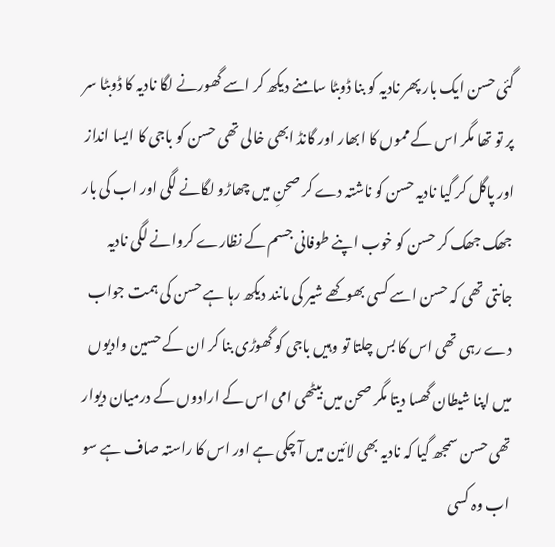گئی حسن ایک بار پھر نادیہ کو بنا ڈوبٹا سامنے دیکھ کر اسے گھورنے لگا نادیہ کا ڈوبٹا سر پر تو تھا مگر اس کے مموں کا ابھار اور گانڈ ابھی خالی تھی حسن کو باجی کا ایسا انداز اور پاگل کر گیا نادیہ حسن کو ناشتہ دے کر صحنِ میں چھاڑو لگانے لگی اور اب کی بار جھک جھک کر حسن کو خوب اپنے طوفانی جسم کے نظارے کروانے لگی نادیہ جانتی تھی کہ حسن اسے کسی بھوکھے شیر کی مانند دیکھ رہا ہے حسن کی ہمت جواب دے رہی تھی اس کا بس چلتا تو وہیں باجی کو گھوڑی بنا کر ان کے حسین وادیوں میں اپنا شیطان گھسا دیتا مگر صحن میں بیٹھی امی اس کے ارادوں کے درمیان دیوار تھی حسن سمجھ گیا کہ نادیہ بھی لائین میں آ چکی ہے اور اس کا راستہ صاف ہے سو اب وہ کسی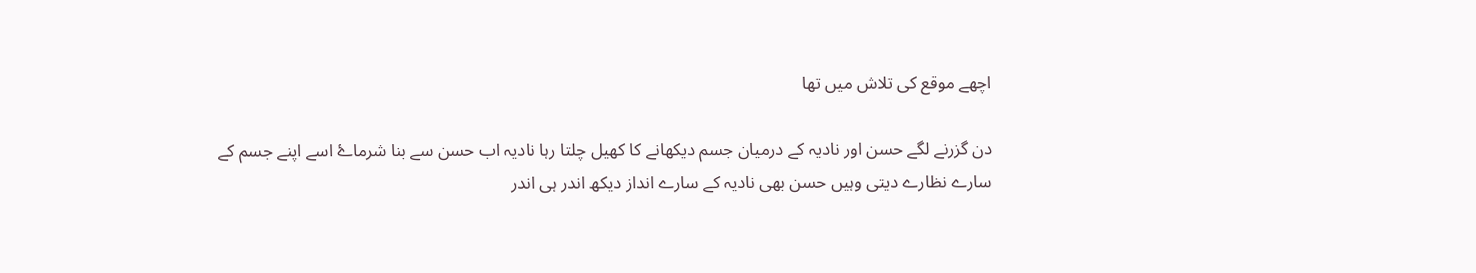اچھے موقع کی تلاش میں تھا

دن گزرنے لگے حسن اور نادیہ کے درمیان جسم دیکھانے کا کھیل چلتا رہا نادیہ اب حسن سے بنا شرماۓ اسے اپنے جسم کے سارے نظارے دیتی وہیں حسن بھی نادیہ کے سارے انداز دیکھ اندر ہی اندر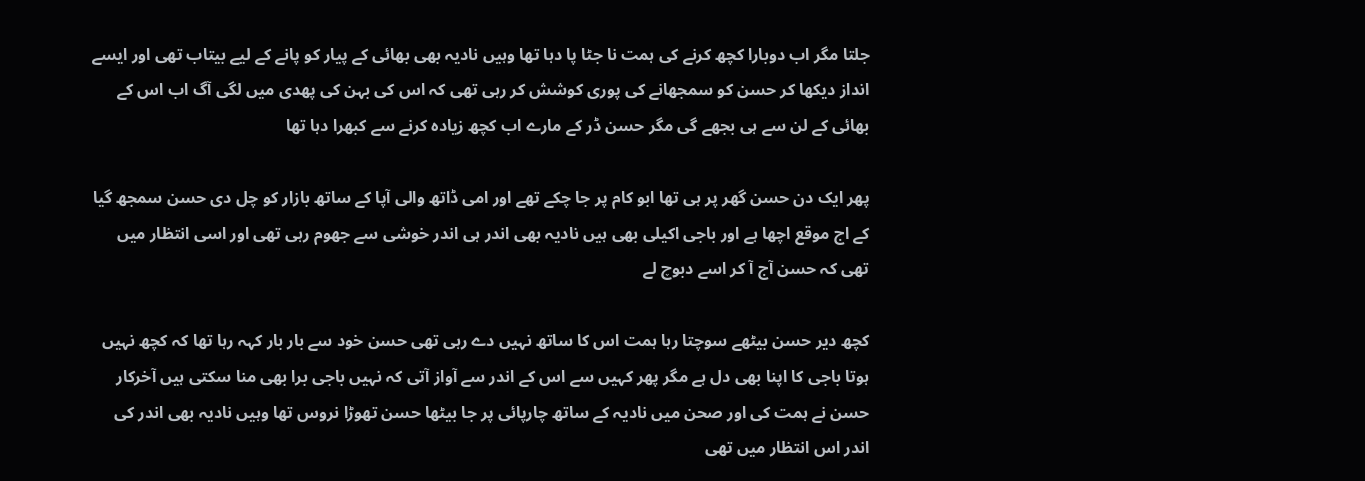جلتا مگر اب دوبارا کچھ کرنے کی ہمت نا جٹا پا دہا تھا وہیں نادیہ بھی بھائی کے پیار کو پانے کے لیے بیتاب تھی اور ایسے انداز دیکھا کر حسن کو سمجھانے کی پوری کوشش کر رہی تھی کہ اس کی بہن کی پھدی میں لگی آگ اب اس کے بھائی کے لن سے ہی بجھے گی مگر حسن ڈر کے مارے اب کچھ زیادہ کرنے سے کبھرا دہا تھا

پھر ایک دن حسن گھر پر ہی تھا ابو کام پر جا چکے تھے اور امی ڈاتھ والی آپا کے ساتھ بازار کو چل دی حسن سمجھ گیا کے اج موقع اچھا ہے اور باجی اکیلی بھی ہیں نادیہ بھی اندر ہی اندر خوشی سے جھوم رہی تھی اور اسی انتظار میں تھی کہ حسن آج آ کر اسے دبوچ لے

کچھ دیر حسن بیٹھے سوچتا رہا ہمت اس کا ساتھ نہیں دے رہی تھی حسن خود سے بار بار کہہ رہا تھا کہ کچھ نہیں ہوتا باجی کا اپنا بھی دل ہے مگر پھر کہیں سے اس کے اندر سے آواز آتی کہ نہیں باجی برا بھی منا سکتی ہیں آخرکار حسن نے ہمت کی اور صحن میں نادیہ کے ساتھ چارپائی پر جا بیٹھا حسن تھوڑا نروس تھا وہیں نادیہ بھی اندر کی اندر اس انتظار میں تھی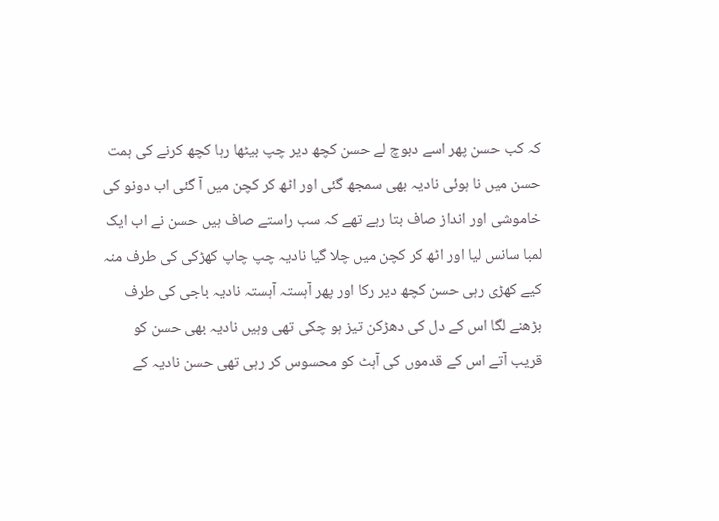کہ کب حسن پھر اسے دبوچ لے حسن کچھ دیر چپ بیٹھا رہا کچھ کرنے کی ہمت حسن میں نا ہوئی نادیہ بھی سمجھ گئی اور اٹھ کر کچن میں آ گئی اب دونو کی خاموشی اور انداز صاف بتا رہے تھے کہ سب راستے صاف ہیں حسن نے اب ایک لمبا سانس لیا اور اٹھ کر کچن میں چلا گیا نادیہ چپ چاپ کھڑکی کی طرف منہ کیے کھڑی رہی حسن کچھ دیر رکا اور پھر آہستہ آہستہ نادیہ باجی کی طرف بڑھنے لگا اس کے دل کی دھڑکن تیز ہو چکی تھی وہیں نادیہ بھی حسن کو قریب آتے اس کے قدموں کی آہٹ کو محسوس کر رہی تھی حسن نادیہ کے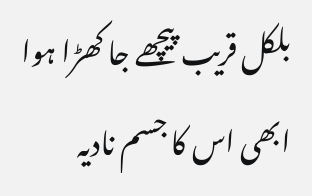بلکل قریب پیچھے جا کھڑا ہوا ابھی اس کا جسم نادیہ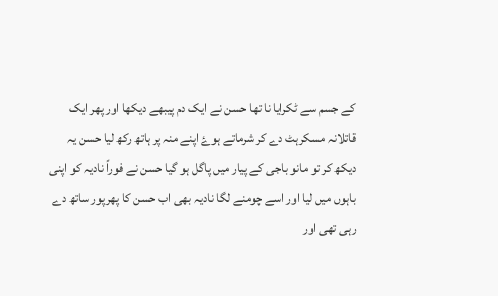کے جسم سے ٹکرایا نا تھا حسن نے ایک دم پیبھے دیکھا اور پھر ایک قاتلانہ مسکرہٹ دے کر شرماتے ہوۓ اپنے منہ پر ہاتھ رکھ لیا حسن یہ دیکھ کر تو مانو باجی کے پیار میں پاگل ہو گیا حسن نے فوراً نادیہ کو اپنی باہوں میں لیا اور اسے چومنے لگا نادیہ بھی اب حسن کا پھرپور ساتھ دے رہی تھی اور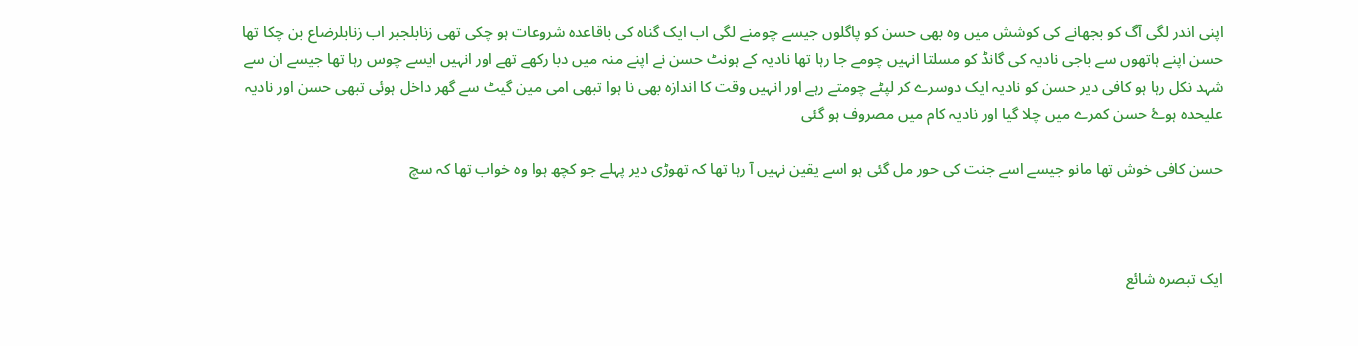اپنی اندر لگی آگ کو بجھانے کی کوشش میں وہ بھی حسن کو پاگلوں جیسے چومنے لگی اب ایک گناہ کی باقاعدہ شروعات ہو چکی تھی زنابلجبر اب زنابلرضاع بن چکا تھا حسن اپنے ہاتھوں سے باجی نادیہ کی گانڈ کو مسلتا انہیں چومے جا رہا تھا نادیہ کے ہونٹ حسن نے اپنے منہ میں دبا رکھے تھے اور انہیں ایسے چوس رہا تھا جیسے ان سے شہد نکل رہا ہو کافی دیر حسن کو نادیہ ایک دوسرے کر لپٹے چومتے رہے اور انہیں وقت کا اندازہ بھی نا ہوا تبھی امی مین گیٹ سے گھر داخل ہوئی تبھی حسن اور نادیہ علیحدہ ہوۓ حسن کمرے میں چلا گیا اور نادیہ کام میں مصروف ہو گئی

حسن کافی خوش تھا مانو جیسے اسے جنت کی حور مل گئی ہو اسے یقین نہیں آ رہا تھا کہ تھوڑی دیر پہلے جو کچھ ہوا وہ خواب تھا کہ سچ



ایک تبصرہ شائع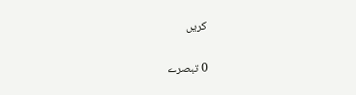کریں

0 تبصرے